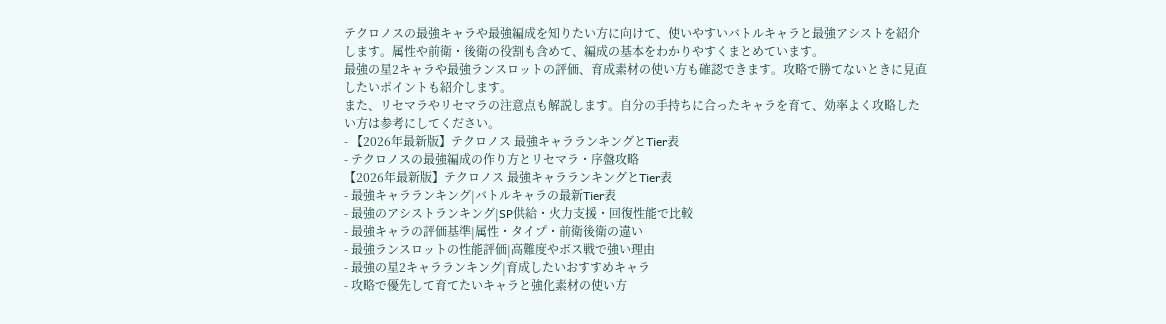テクロノスの最強キャラや最強編成を知りたい方に向けて、使いやすいバトルキャラと最強アシストを紹介します。属性や前衛・後衛の役割も含めて、編成の基本をわかりやすくまとめています。
最強の星2キャラや最強ランスロットの評価、育成素材の使い方も確認できます。攻略で勝てないときに見直したいポイントも紹介します。
また、リセマラやリセマラの注意点も解説します。自分の手持ちに合ったキャラを育て、効率よく攻略したい方は参考にしてください。
- 【2026年最新版】テクロノス 最強キャラランキングとTier表
- テクロノスの最強編成の作り方とリセマラ・序盤攻略
【2026年最新版】テクロノス 最強キャラランキングとTier表
- 最強キャラランキング|バトルキャラの最新Tier表
- 最強のアシストランキング|SP供給・火力支援・回復性能で比較
- 最強キャラの評価基準|属性・タイプ・前衛後衛の違い
- 最強ランスロットの性能評価|高難度やボス戦で強い理由
- 最強の星2キャラランキング|育成したいおすすめキャラ
- 攻略で優先して育てたいキャラと強化素材の使い方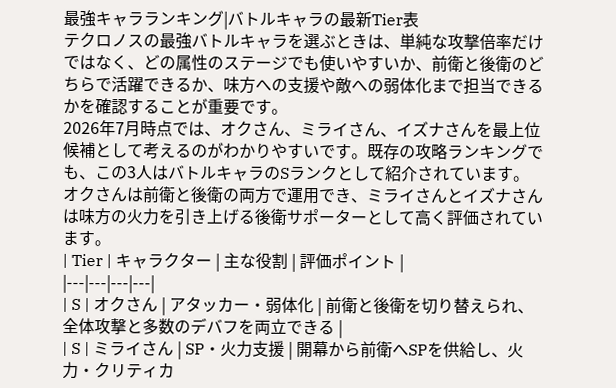最強キャラランキング|バトルキャラの最新Tier表
テクロノスの最強バトルキャラを選ぶときは、単純な攻撃倍率だけではなく、どの属性のステージでも使いやすいか、前衛と後衛のどちらで活躍できるか、味方への支援や敵への弱体化まで担当できるかを確認することが重要です。
2026年7月時点では、オクさん、ミライさん、イズナさんを最上位候補として考えるのがわかりやすいです。既存の攻略ランキングでも、この3人はバトルキャラのSランクとして紹介されています。オクさんは前衛と後衛の両方で運用でき、ミライさんとイズナさんは味方の火力を引き上げる後衛サポーターとして高く評価されています。
| Tier | キャラクター | 主な役割 | 評価ポイント |
|---|---|---|---|
| S | オクさん | アタッカー・弱体化 | 前衛と後衛を切り替えられ、全体攻撃と多数のデバフを両立できる |
| S | ミライさん | SP・火力支援 | 開幕から前衛へSPを供給し、火力・クリティカ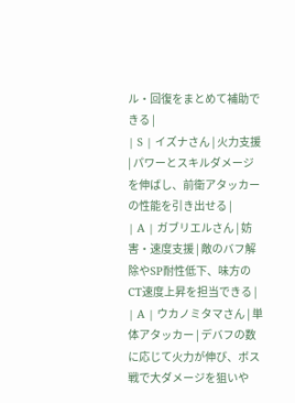ル・回復をまとめて補助できる |
| S | イズナさん | 火力支援 | パワーとスキルダメージを伸ばし、前衛アタッカーの性能を引き出せる |
| A | ガブリエルさん | 妨害・速度支援 | 敵のバフ解除やSP耐性低下、味方のCT速度上昇を担当できる |
| A | ウカノミタマさん | 単体アタッカー | デバフの数に応じて火力が伸び、ボス戦で大ダメージを狙いや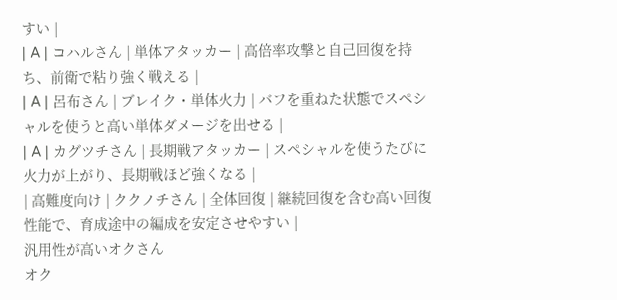すい |
| A | コハルさん | 単体アタッカー | 高倍率攻撃と自己回復を持ち、前衛で粘り強く戦える |
| A | 呂布さん | ブレイク・単体火力 | バフを重ねた状態でスペシャルを使うと高い単体ダメージを出せる |
| A | カグツチさん | 長期戦アタッカー | スペシャルを使うたびに火力が上がり、長期戦ほど強くなる |
| 高難度向け | ククノチさん | 全体回復 | 継続回復を含む高い回復性能で、育成途中の編成を安定させやすい |
汎用性が高いオクさん
オク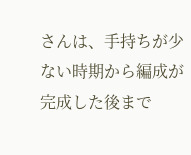さんは、手持ちが少ない時期から編成が完成した後まで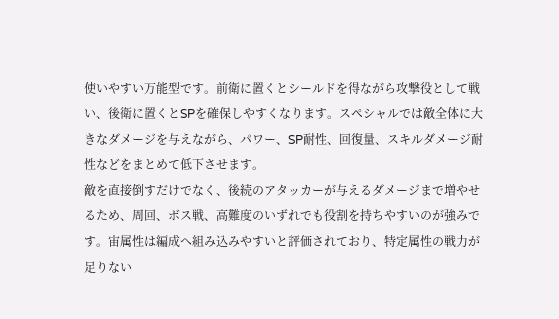使いやすい万能型です。前衛に置くとシールドを得ながら攻撃役として戦い、後衛に置くとSPを確保しやすくなります。スペシャルでは敵全体に大きなダメージを与えながら、パワー、SP耐性、回復量、スキルダメージ耐性などをまとめて低下させます。
敵を直接倒すだけでなく、後続のアタッカーが与えるダメージまで増やせるため、周回、ボス戦、高難度のいずれでも役割を持ちやすいのが強みです。宙属性は編成へ組み込みやすいと評価されており、特定属性の戦力が足りない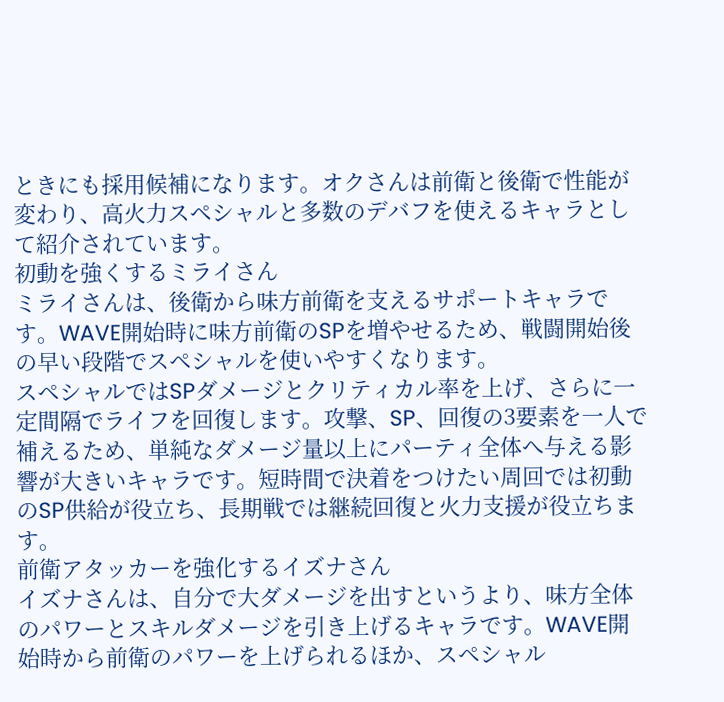ときにも採用候補になります。オクさんは前衛と後衛で性能が変わり、高火力スペシャルと多数のデバフを使えるキャラとして紹介されています。
初動を強くするミライさん
ミライさんは、後衛から味方前衛を支えるサポートキャラです。WAVE開始時に味方前衛のSPを増やせるため、戦闘開始後の早い段階でスペシャルを使いやすくなります。
スペシャルではSPダメージとクリティカル率を上げ、さらに一定間隔でライフを回復します。攻撃、SP、回復の3要素を一人で補えるため、単純なダメージ量以上にパーティ全体へ与える影響が大きいキャラです。短時間で決着をつけたい周回では初動のSP供給が役立ち、長期戦では継続回復と火力支援が役立ちます。
前衛アタッカーを強化するイズナさん
イズナさんは、自分で大ダメージを出すというより、味方全体のパワーとスキルダメージを引き上げるキャラです。WAVE開始時から前衛のパワーを上げられるほか、スペシャル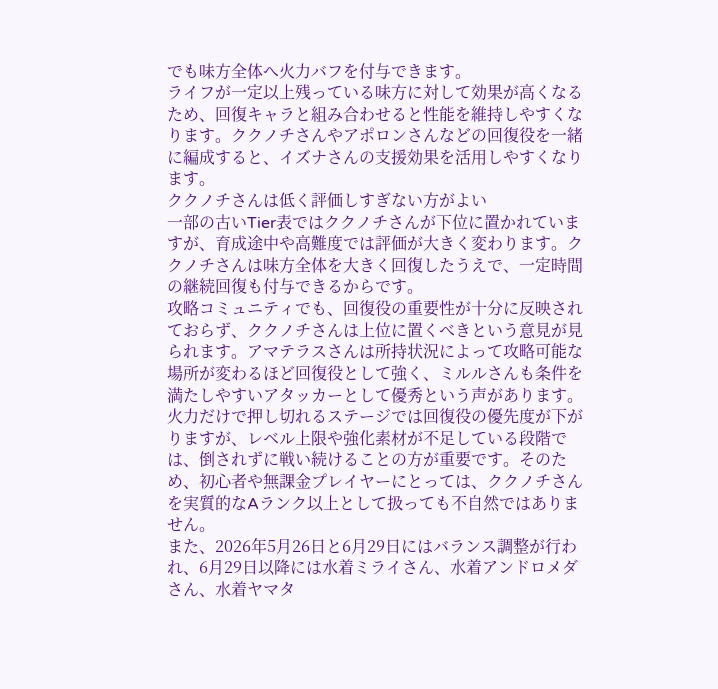でも味方全体へ火力バフを付与できます。
ライフが一定以上残っている味方に対して効果が高くなるため、回復キャラと組み合わせると性能を維持しやすくなります。ククノチさんやアポロンさんなどの回復役を一緒に編成すると、イズナさんの支援効果を活用しやすくなります。
ククノチさんは低く評価しすぎない方がよい
一部の古いTier表ではククノチさんが下位に置かれていますが、育成途中や高難度では評価が大きく変わります。ククノチさんは味方全体を大きく回復したうえで、一定時間の継続回復も付与できるからです。
攻略コミュニティでも、回復役の重要性が十分に反映されておらず、ククノチさんは上位に置くべきという意見が見られます。アマテラスさんは所持状況によって攻略可能な場所が変わるほど回復役として強く、ミルルさんも条件を満たしやすいアタッカーとして優秀という声があります。
火力だけで押し切れるステージでは回復役の優先度が下がりますが、レベル上限や強化素材が不足している段階では、倒されずに戦い続けることの方が重要です。そのため、初心者や無課金プレイヤーにとっては、ククノチさんを実質的なAランク以上として扱っても不自然ではありません。
また、2026年5月26日と6月29日にはバランス調整が行われ、6月29日以降には水着ミライさん、水着アンドロメダさん、水着ヤマタ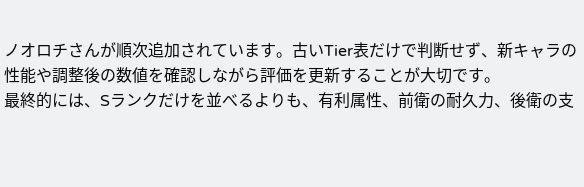ノオロチさんが順次追加されています。古いTier表だけで判断せず、新キャラの性能や調整後の数値を確認しながら評価を更新することが大切です。
最終的には、Sランクだけを並べるよりも、有利属性、前衛の耐久力、後衛の支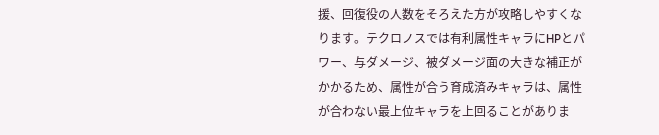援、回復役の人数をそろえた方が攻略しやすくなります。テクロノスでは有利属性キャラにHPとパワー、与ダメージ、被ダメージ面の大きな補正がかかるため、属性が合う育成済みキャラは、属性が合わない最上位キャラを上回ることがありま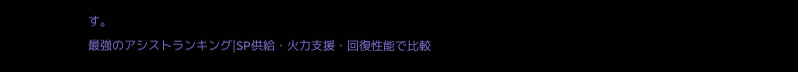す。
最強のアシストランキング|SP供給・火力支援・回復性能で比較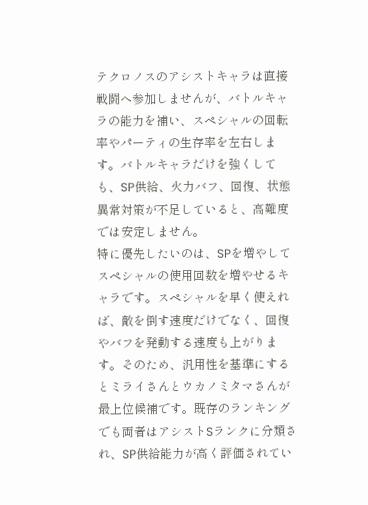テクロノスのアシストキャラは直接戦闘へ参加しませんが、バトルキャラの能力を補い、スペシャルの回転率やパーティの生存率を左右します。バトルキャラだけを強くしても、SP供給、火力バフ、回復、状態異常対策が不足していると、高難度では安定しません。
特に優先したいのは、SPを増やしてスペシャルの使用回数を増やせるキャラです。スペシャルを早く使えれば、敵を倒す速度だけでなく、回復やバフを発動する速度も上がります。そのため、汎用性を基準にするとミライさんとウカノミタマさんが最上位候補です。既存のランキングでも両者はアシストSランクに分類され、SP供給能力が高く評価されてい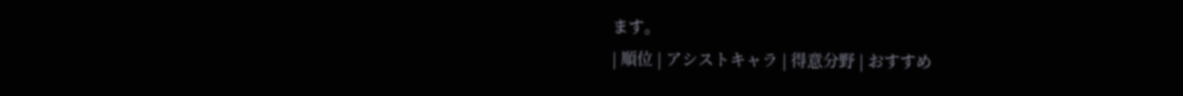ます。
| 順位 | アシストキャラ | 得意分野 | おすすめ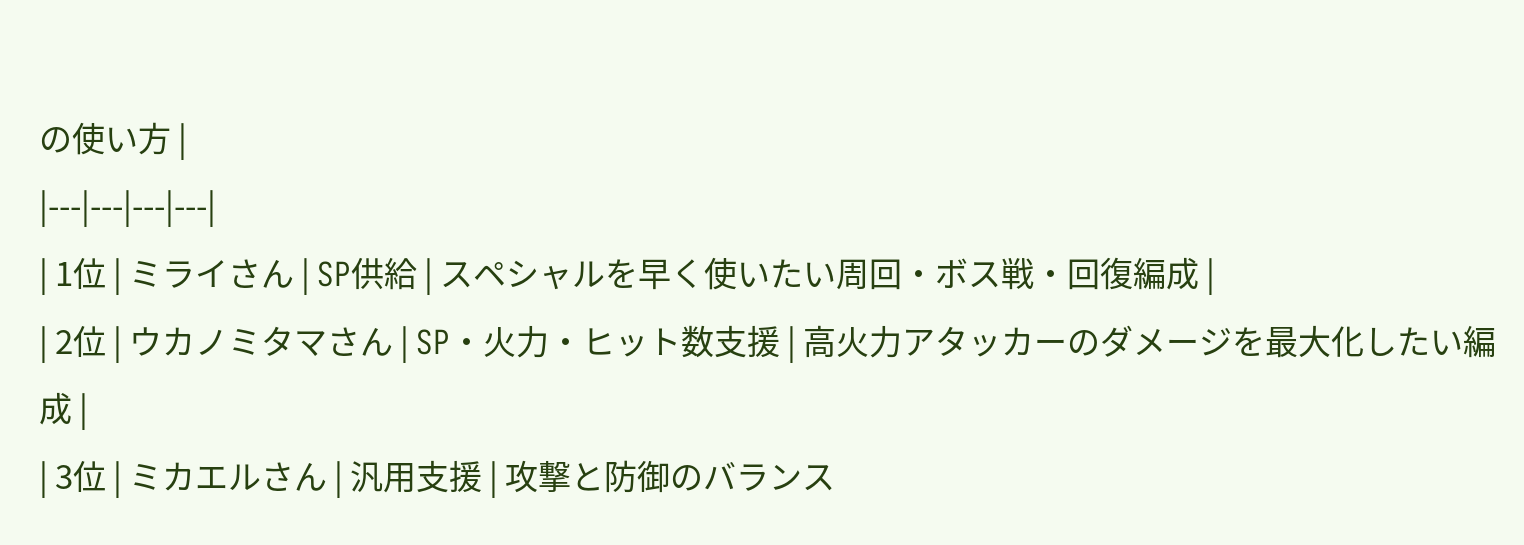の使い方 |
|---|---|---|---|
| 1位 | ミライさん | SP供給 | スペシャルを早く使いたい周回・ボス戦・回復編成 |
| 2位 | ウカノミタマさん | SP・火力・ヒット数支援 | 高火力アタッカーのダメージを最大化したい編成 |
| 3位 | ミカエルさん | 汎用支援 | 攻撃と防御のバランス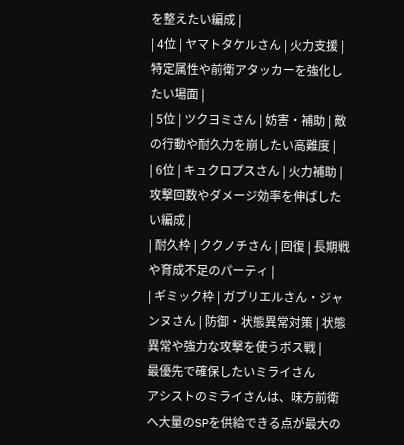を整えたい編成 |
| 4位 | ヤマトタケルさん | 火力支援 | 特定属性や前衛アタッカーを強化したい場面 |
| 5位 | ツクヨミさん | 妨害・補助 | 敵の行動や耐久力を崩したい高難度 |
| 6位 | キュクロプスさん | 火力補助 | 攻撃回数やダメージ効率を伸ばしたい編成 |
| 耐久枠 | ククノチさん | 回復 | 長期戦や育成不足のパーティ |
| ギミック枠 | ガブリエルさん・ジャンヌさん | 防御・状態異常対策 | 状態異常や強力な攻撃を使うボス戦 |
最優先で確保したいミライさん
アシストのミライさんは、味方前衛へ大量のSPを供給できる点が最大の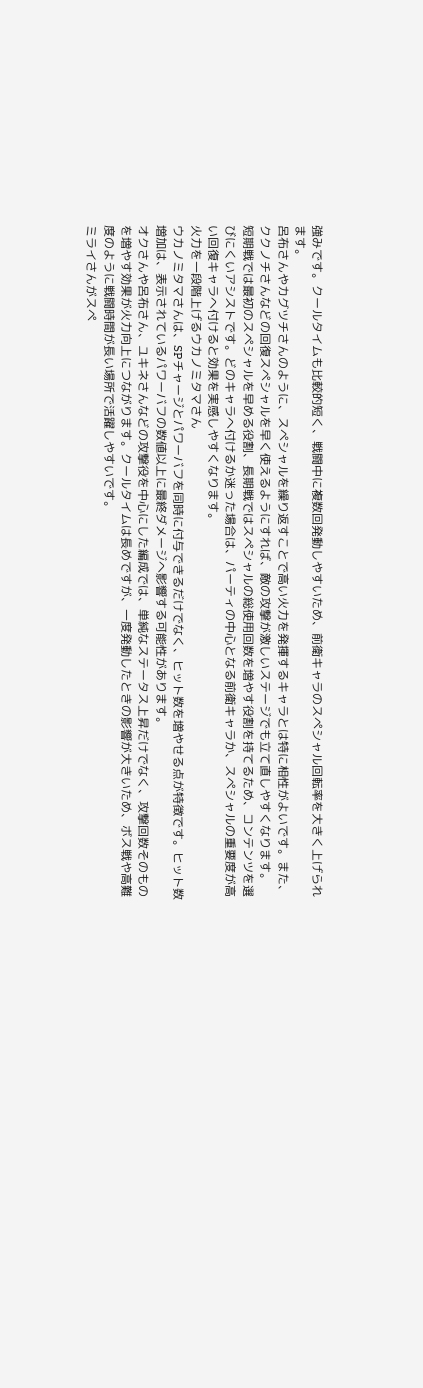強みです。クールタイムも比較的短く、戦闘中に複数回発動しやすいため、前衛キャラのスペシャル回転率を大きく上げられます。
呂布さんやカグツチさんのように、スペシャルを繰り返すことで高い火力を発揮するキャラとは特に相性がよいです。また、ククノチさんなどの回復スペシャルを早く使えるようにすれば、敵の攻撃が激しいステージでも立て直しやすくなります。
短期戦では最初のスペシャルを早める役割、長期戦ではスペシャルの総使用回数を増やす役割を持てるため、コンテンツを選びにくいアシストです。どのキャラへ付けるか迷った場合は、パーティの中心となる前衛キャラか、スペシャルの重要度が高い回復キャラへ付けると効果を実感しやすくなります。
火力を一段階上げるウカノミタマさん
ウカノミタマさんは、SPチャージとパワーバフを同時に付与できるだけでなく、ヒット数を増やせる点が特徴です。ヒット数増加は、表示されているパワーバフの数値以上に最終ダメージへ影響する可能性があります。
オクさんや呂布さん、ユキネさんなどの攻撃役を中心にした編成では、単純なステータス上昇だけでなく、攻撃回数そのものを増やす効果が火力向上につながります。クールタイムは長めですが、一度発動したときの影響が大きいため、ボス戦や高難度のように戦闘時間が長い場所で活躍しやすいです。
ミライさんがスペ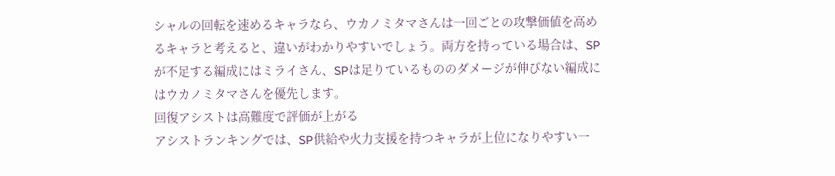シャルの回転を速めるキャラなら、ウカノミタマさんは一回ごとの攻撃価値を高めるキャラと考えると、違いがわかりやすいでしょう。両方を持っている場合は、SPが不足する編成にはミライさん、SPは足りているもののダメージが伸びない編成にはウカノミタマさんを優先します。
回復アシストは高難度で評価が上がる
アシストランキングでは、SP供給や火力支援を持つキャラが上位になりやすい一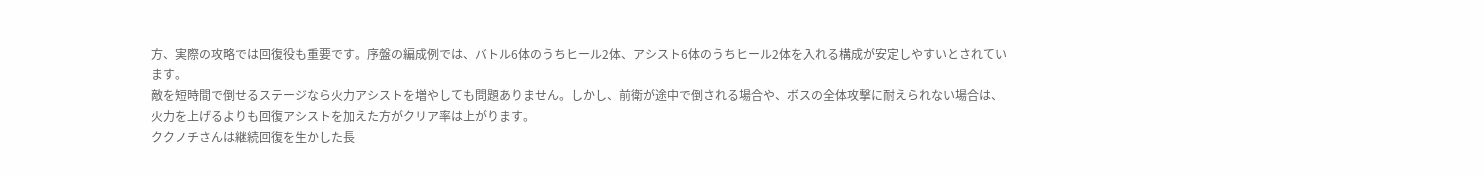方、実際の攻略では回復役も重要です。序盤の編成例では、バトル6体のうちヒール2体、アシスト6体のうちヒール2体を入れる構成が安定しやすいとされています。
敵を短時間で倒せるステージなら火力アシストを増やしても問題ありません。しかし、前衛が途中で倒される場合や、ボスの全体攻撃に耐えられない場合は、火力を上げるよりも回復アシストを加えた方がクリア率は上がります。
ククノチさんは継続回復を生かした長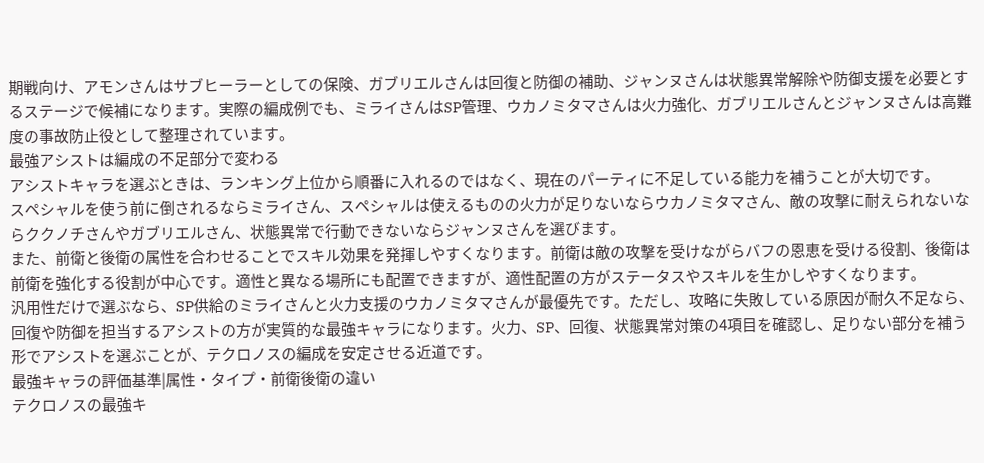期戦向け、アモンさんはサブヒーラーとしての保険、ガブリエルさんは回復と防御の補助、ジャンヌさんは状態異常解除や防御支援を必要とするステージで候補になります。実際の編成例でも、ミライさんはSP管理、ウカノミタマさんは火力強化、ガブリエルさんとジャンヌさんは高難度の事故防止役として整理されています。
最強アシストは編成の不足部分で変わる
アシストキャラを選ぶときは、ランキング上位から順番に入れるのではなく、現在のパーティに不足している能力を補うことが大切です。
スペシャルを使う前に倒されるならミライさん、スペシャルは使えるものの火力が足りないならウカノミタマさん、敵の攻撃に耐えられないならククノチさんやガブリエルさん、状態異常で行動できないならジャンヌさんを選びます。
また、前衛と後衛の属性を合わせることでスキル効果を発揮しやすくなります。前衛は敵の攻撃を受けながらバフの恩恵を受ける役割、後衛は前衛を強化する役割が中心です。適性と異なる場所にも配置できますが、適性配置の方がステータスやスキルを生かしやすくなります。
汎用性だけで選ぶなら、SP供給のミライさんと火力支援のウカノミタマさんが最優先です。ただし、攻略に失敗している原因が耐久不足なら、回復や防御を担当するアシストの方が実質的な最強キャラになります。火力、SP、回復、状態異常対策の4項目を確認し、足りない部分を補う形でアシストを選ぶことが、テクロノスの編成を安定させる近道です。
最強キャラの評価基準|属性・タイプ・前衛後衛の違い
テクロノスの最強キ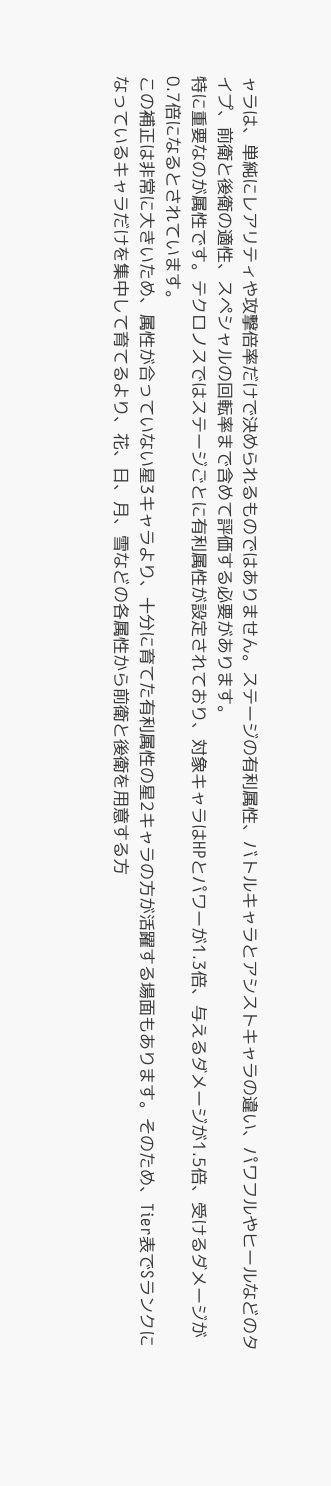ャラは、単純にレアリティや攻撃倍率だけで決められるものではありません。ステージの有利属性、バトルキャラとアシストキャラの違い、パワフルやヒールなどのタイプ、前衛と後衛の適性、スペシャルの回転率まで含めて評価する必要があります。
特に重要なのが属性です。テクロノスではステージごとに有利属性が設定されており、対象キャラはHPとパワーが1.3倍、与えるダメージが1.5倍、受けるダメージが0.7倍になるとされています。
この補正は非常に大きいため、属性が合っていない星3キャラより、十分に育てた有利属性の星2キャラの方が活躍する場面もあります。そのため、Tier表でSランクになっているキャラだけを集中して育てるより、花、日、月、雪などの各属性から前衛と後衛を用意する方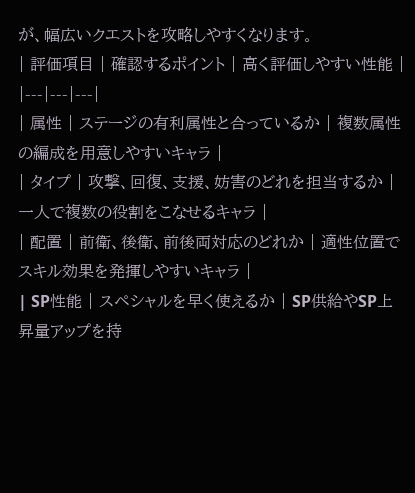が、幅広いクエストを攻略しやすくなります。
| 評価項目 | 確認するポイント | 高く評価しやすい性能 |
|---|---|---|
| 属性 | ステージの有利属性と合っているか | 複数属性の編成を用意しやすいキャラ |
| タイプ | 攻撃、回復、支援、妨害のどれを担当するか | 一人で複数の役割をこなせるキャラ |
| 配置 | 前衛、後衛、前後両対応のどれか | 適性位置でスキル効果を発揮しやすいキャラ |
| SP性能 | スペシャルを早く使えるか | SP供給やSP上昇量アップを持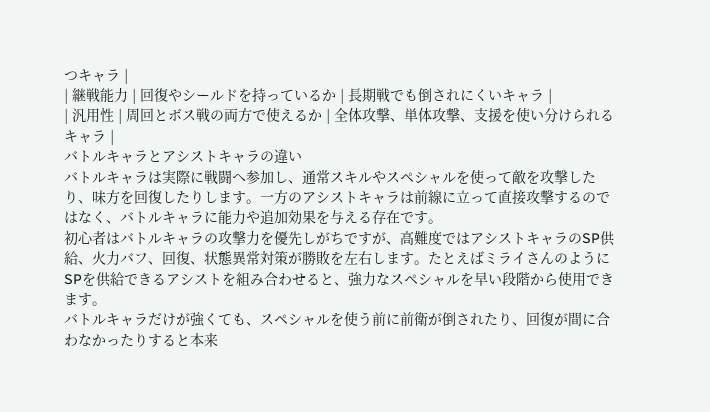つキャラ |
| 継戦能力 | 回復やシールドを持っているか | 長期戦でも倒されにくいキャラ |
| 汎用性 | 周回とボス戦の両方で使えるか | 全体攻撃、単体攻撃、支援を使い分けられるキャラ |
バトルキャラとアシストキャラの違い
バトルキャラは実際に戦闘へ参加し、通常スキルやスペシャルを使って敵を攻撃したり、味方を回復したりします。一方のアシストキャラは前線に立って直接攻撃するのではなく、バトルキャラに能力や追加効果を与える存在です。
初心者はバトルキャラの攻撃力を優先しがちですが、高難度ではアシストキャラのSP供給、火力バフ、回復、状態異常対策が勝敗を左右します。たとえばミライさんのようにSPを供給できるアシストを組み合わせると、強力なスペシャルを早い段階から使用できます。
バトルキャラだけが強くても、スペシャルを使う前に前衛が倒されたり、回復が間に合わなかったりすると本来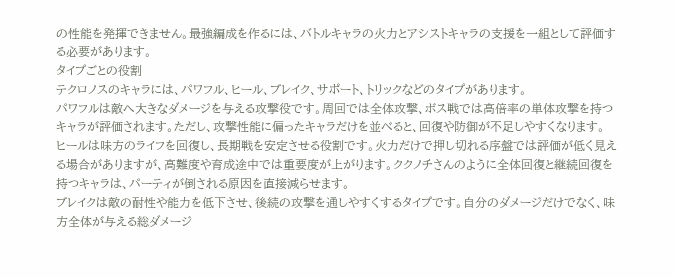の性能を発揮できません。最強編成を作るには、バトルキャラの火力とアシストキャラの支援を一組として評価する必要があります。
タイプごとの役割
テクロノスのキャラには、パワフル、ヒール、ブレイク、サポート、トリックなどのタイプがあります。
パワフルは敵へ大きなダメージを与える攻撃役です。周回では全体攻撃、ボス戦では高倍率の単体攻撃を持つキャラが評価されます。ただし、攻撃性能に偏ったキャラだけを並べると、回復や防御が不足しやすくなります。
ヒールは味方のライフを回復し、長期戦を安定させる役割です。火力だけで押し切れる序盤では評価が低く見える場合がありますが、高難度や育成途中では重要度が上がります。ククノチさんのように全体回復と継続回復を持つキャラは、パーティが倒される原因を直接減らせます。
ブレイクは敵の耐性や能力を低下させ、後続の攻撃を通しやすくするタイプです。自分のダメージだけでなく、味方全体が与える総ダメージ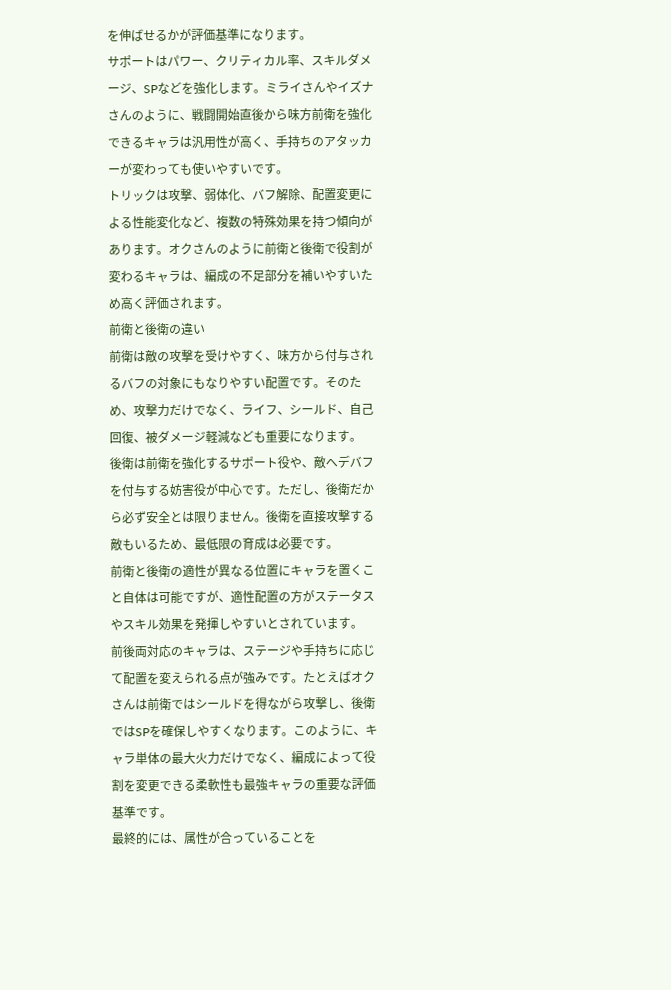を伸ばせるかが評価基準になります。
サポートはパワー、クリティカル率、スキルダメージ、SPなどを強化します。ミライさんやイズナさんのように、戦闘開始直後から味方前衛を強化できるキャラは汎用性が高く、手持ちのアタッカーが変わっても使いやすいです。
トリックは攻撃、弱体化、バフ解除、配置変更による性能変化など、複数の特殊効果を持つ傾向があります。オクさんのように前衛と後衛で役割が変わるキャラは、編成の不足部分を補いやすいため高く評価されます。
前衛と後衛の違い
前衛は敵の攻撃を受けやすく、味方から付与されるバフの対象にもなりやすい配置です。そのため、攻撃力だけでなく、ライフ、シールド、自己回復、被ダメージ軽減なども重要になります。
後衛は前衛を強化するサポート役や、敵へデバフを付与する妨害役が中心です。ただし、後衛だから必ず安全とは限りません。後衛を直接攻撃する敵もいるため、最低限の育成は必要です。
前衛と後衛の適性が異なる位置にキャラを置くこと自体は可能ですが、適性配置の方がステータスやスキル効果を発揮しやすいとされています。
前後両対応のキャラは、ステージや手持ちに応じて配置を変えられる点が強みです。たとえばオクさんは前衛ではシールドを得ながら攻撃し、後衛ではSPを確保しやすくなります。このように、キャラ単体の最大火力だけでなく、編成によって役割を変更できる柔軟性も最強キャラの重要な評価基準です。
最終的には、属性が合っていることを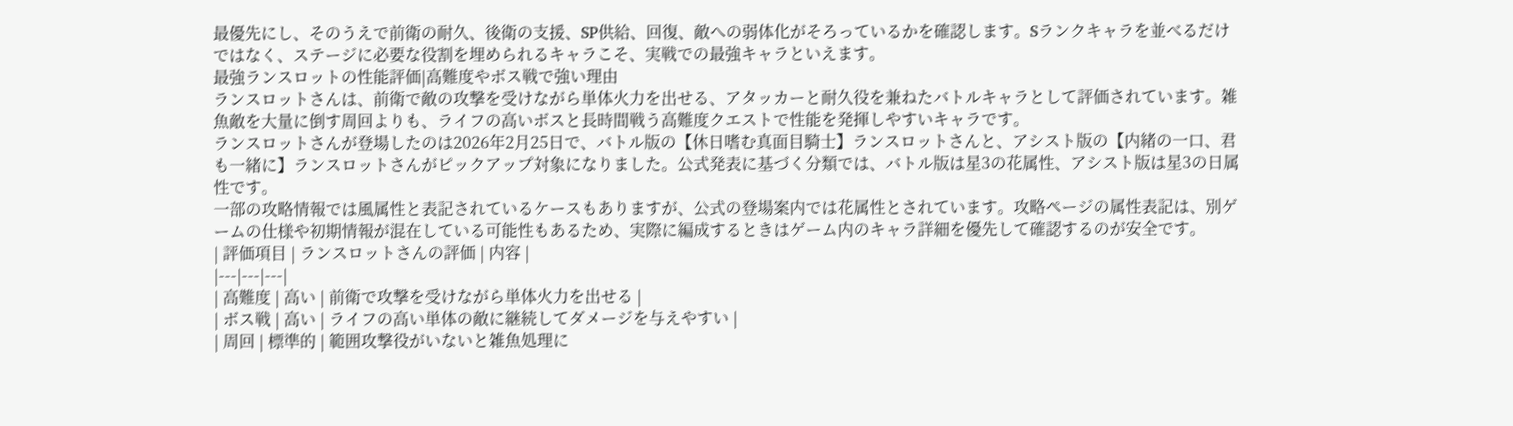最優先にし、そのうえで前衛の耐久、後衛の支援、SP供給、回復、敵への弱体化がそろっているかを確認します。Sランクキャラを並べるだけではなく、ステージに必要な役割を埋められるキャラこそ、実戦での最強キャラといえます。
最強ランスロットの性能評価|高難度やボス戦で強い理由
ランスロットさんは、前衛で敵の攻撃を受けながら単体火力を出せる、アタッカーと耐久役を兼ねたバトルキャラとして評価されています。雑魚敵を大量に倒す周回よりも、ライフの高いボスと長時間戦う高難度クエストで性能を発揮しやすいキャラです。
ランスロットさんが登場したのは2026年2月25日で、バトル版の【休日嗜む真面目騎士】ランスロットさんと、アシスト版の【内緒の一口、君も一緒に】ランスロットさんがピックアップ対象になりました。公式発表に基づく分類では、バトル版は星3の花属性、アシスト版は星3の日属性です。
一部の攻略情報では風属性と表記されているケースもありますが、公式の登場案内では花属性とされています。攻略ページの属性表記は、別ゲームの仕様や初期情報が混在している可能性もあるため、実際に編成するときはゲーム内のキャラ詳細を優先して確認するのが安全です。
| 評価項目 | ランスロットさんの評価 | 内容 |
|---|---|---|
| 高難度 | 高い | 前衛で攻撃を受けながら単体火力を出せる |
| ボス戦 | 高い | ライフの高い単体の敵に継続してダメージを与えやすい |
| 周回 | 標準的 | 範囲攻撃役がいないと雑魚処理に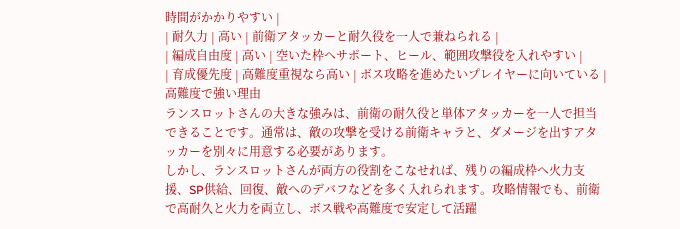時間がかかりやすい |
| 耐久力 | 高い | 前衛アタッカーと耐久役を一人で兼ねられる |
| 編成自由度 | 高い | 空いた枠へサポート、ヒール、範囲攻撃役を入れやすい |
| 育成優先度 | 高難度重視なら高い | ボス攻略を進めたいプレイヤーに向いている |
高難度で強い理由
ランスロットさんの大きな強みは、前衛の耐久役と単体アタッカーを一人で担当できることです。通常は、敵の攻撃を受ける前衛キャラと、ダメージを出すアタッカーを別々に用意する必要があります。
しかし、ランスロットさんが両方の役割をこなせれば、残りの編成枠へ火力支援、SP供給、回復、敵へのデバフなどを多く入れられます。攻略情報でも、前衛で高耐久と火力を両立し、ボス戦や高難度で安定して活躍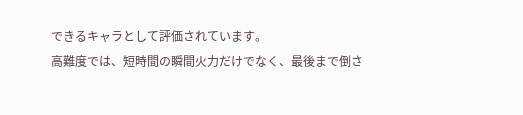できるキャラとして評価されています。
高難度では、短時間の瞬間火力だけでなく、最後まで倒さ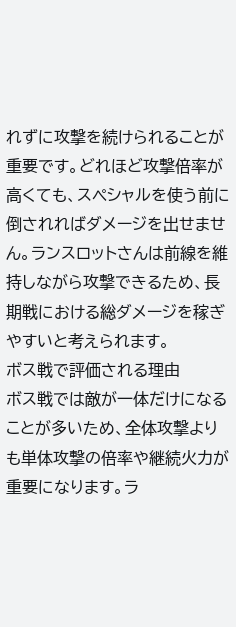れずに攻撃を続けられることが重要です。どれほど攻撃倍率が高くても、スペシャルを使う前に倒されればダメージを出せません。ランスロットさんは前線を維持しながら攻撃できるため、長期戦における総ダメージを稼ぎやすいと考えられます。
ボス戦で評価される理由
ボス戦では敵が一体だけになることが多いため、全体攻撃よりも単体攻撃の倍率や継続火力が重要になります。ラ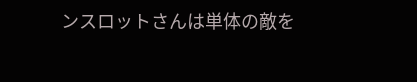ンスロットさんは単体の敵を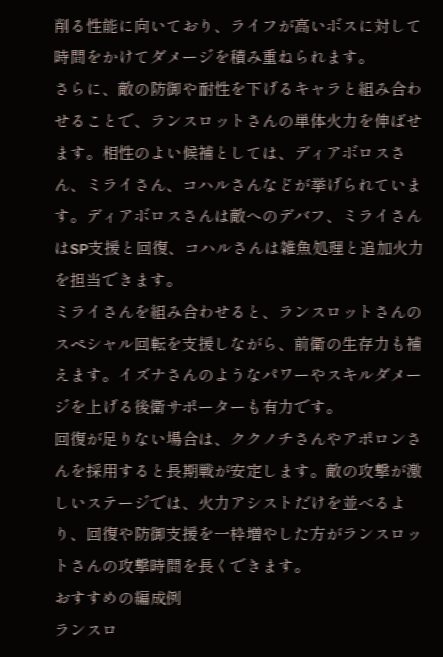削る性能に向いており、ライフが高いボスに対して時間をかけてダメージを積み重ねられます。
さらに、敵の防御や耐性を下げるキャラと組み合わせることで、ランスロットさんの単体火力を伸ばせます。相性のよい候補としては、ディアボロスさん、ミライさん、コハルさんなどが挙げられています。ディアボロスさんは敵へのデバフ、ミライさんはSP支援と回復、コハルさんは雑魚処理と追加火力を担当できます。
ミライさんを組み合わせると、ランスロットさんのスペシャル回転を支援しながら、前衛の生存力も補えます。イズナさんのようなパワーやスキルダメージを上げる後衛サポーターも有力です。
回復が足りない場合は、ククノチさんやアポロンさんを採用すると長期戦が安定します。敵の攻撃が激しいステージでは、火力アシストだけを並べるより、回復や防御支援を一枠増やした方がランスロットさんの攻撃時間を長くできます。
おすすめの編成例
ランスロ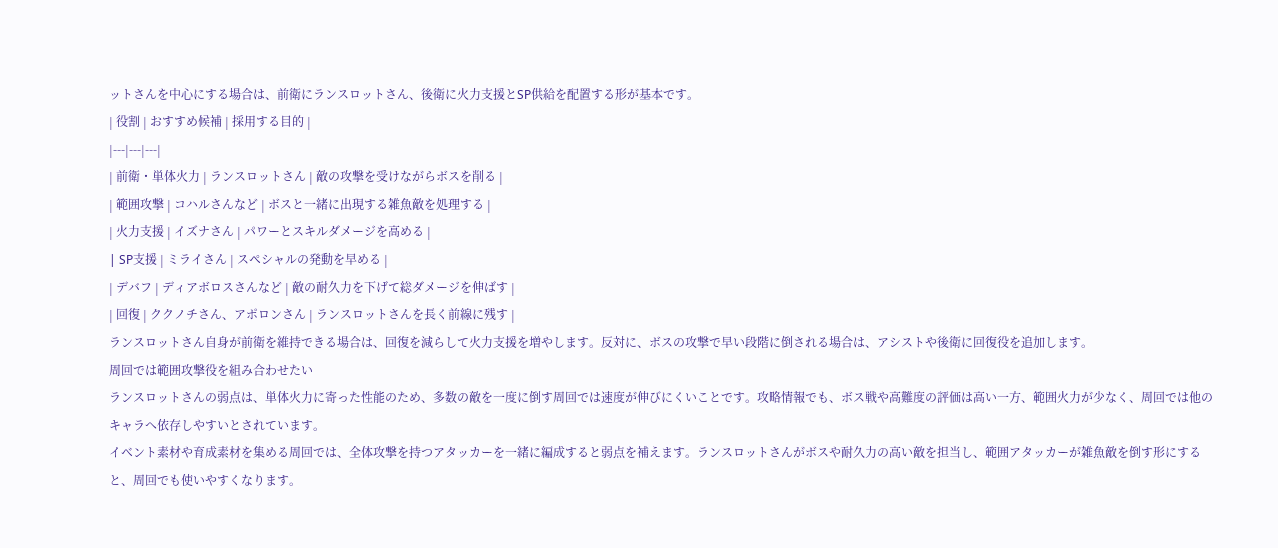ットさんを中心にする場合は、前衛にランスロットさん、後衛に火力支援とSP供給を配置する形が基本です。
| 役割 | おすすめ候補 | 採用する目的 |
|---|---|---|
| 前衛・単体火力 | ランスロットさん | 敵の攻撃を受けながらボスを削る |
| 範囲攻撃 | コハルさんなど | ボスと一緒に出現する雑魚敵を処理する |
| 火力支援 | イズナさん | パワーとスキルダメージを高める |
| SP支援 | ミライさん | スペシャルの発動を早める |
| デバフ | ディアボロスさんなど | 敵の耐久力を下げて総ダメージを伸ばす |
| 回復 | ククノチさん、アポロンさん | ランスロットさんを長く前線に残す |
ランスロットさん自身が前衛を維持できる場合は、回復を減らして火力支援を増やします。反対に、ボスの攻撃で早い段階に倒される場合は、アシストや後衛に回復役を追加します。
周回では範囲攻撃役を組み合わせたい
ランスロットさんの弱点は、単体火力に寄った性能のため、多数の敵を一度に倒す周回では速度が伸びにくいことです。攻略情報でも、ボス戦や高難度の評価は高い一方、範囲火力が少なく、周回では他のキャラへ依存しやすいとされています。
イベント素材や育成素材を集める周回では、全体攻撃を持つアタッカーを一緒に編成すると弱点を補えます。ランスロットさんがボスや耐久力の高い敵を担当し、範囲アタッカーが雑魚敵を倒す形にすると、周回でも使いやすくなります。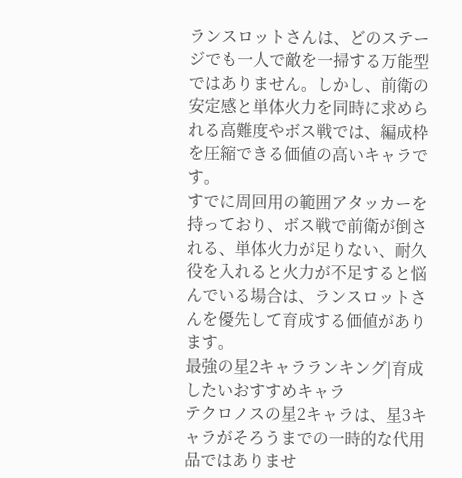ランスロットさんは、どのステージでも一人で敵を一掃する万能型ではありません。しかし、前衛の安定感と単体火力を同時に求められる高難度やボス戦では、編成枠を圧縮できる価値の高いキャラです。
すでに周回用の範囲アタッカーを持っており、ボス戦で前衛が倒される、単体火力が足りない、耐久役を入れると火力が不足すると悩んでいる場合は、ランスロットさんを優先して育成する価値があります。
最強の星2キャラランキング|育成したいおすすめキャラ
テクロノスの星2キャラは、星3キャラがそろうまでの一時的な代用品ではありませ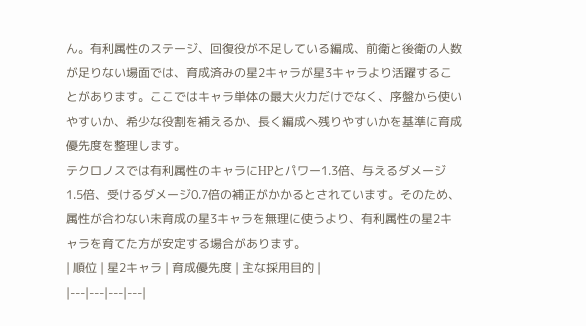ん。有利属性のステージ、回復役が不足している編成、前衛と後衛の人数が足りない場面では、育成済みの星2キャラが星3キャラより活躍することがあります。ここではキャラ単体の最大火力だけでなく、序盤から使いやすいか、希少な役割を補えるか、長く編成へ残りやすいかを基準に育成優先度を整理します。
テクロノスでは有利属性のキャラにHPとパワー1.3倍、与えるダメージ1.5倍、受けるダメージ0.7倍の補正がかかるとされています。そのため、属性が合わない未育成の星3キャラを無理に使うより、有利属性の星2キャラを育てた方が安定する場合があります。
| 順位 | 星2キャラ | 育成優先度 | 主な採用目的 |
|---|---|---|---|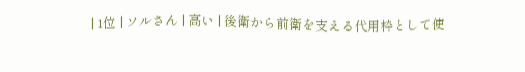| 1位 | ソルさん | 高い | 後衛から前衛を支える代用枠として使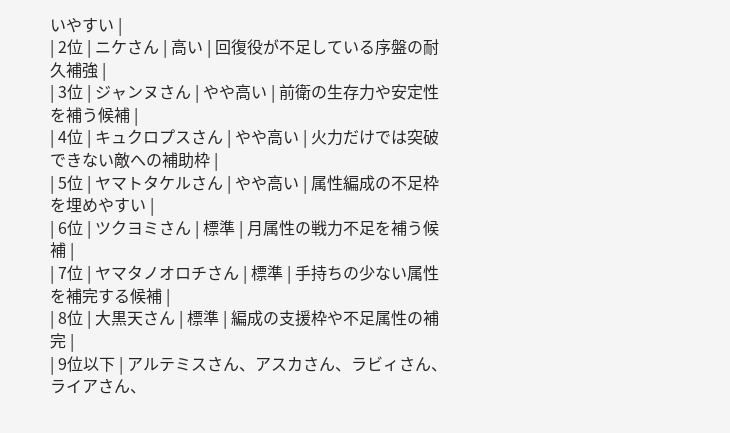いやすい |
| 2位 | ニケさん | 高い | 回復役が不足している序盤の耐久補強 |
| 3位 | ジャンヌさん | やや高い | 前衛の生存力や安定性を補う候補 |
| 4位 | キュクロプスさん | やや高い | 火力だけでは突破できない敵への補助枠 |
| 5位 | ヤマトタケルさん | やや高い | 属性編成の不足枠を埋めやすい |
| 6位 | ツクヨミさん | 標準 | 月属性の戦力不足を補う候補 |
| 7位 | ヤマタノオロチさん | 標準 | 手持ちの少ない属性を補完する候補 |
| 8位 | 大黒天さん | 標準 | 編成の支援枠や不足属性の補完 |
| 9位以下 | アルテミスさん、アスカさん、ラビィさん、ライアさん、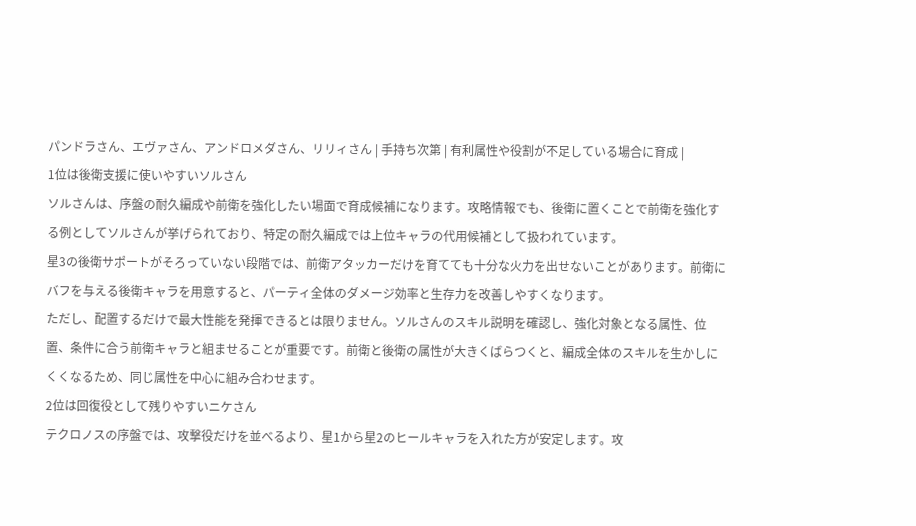パンドラさん、エヴァさん、アンドロメダさん、リリィさん | 手持ち次第 | 有利属性や役割が不足している場合に育成 |
1位は後衛支援に使いやすいソルさん
ソルさんは、序盤の耐久編成や前衛を強化したい場面で育成候補になります。攻略情報でも、後衛に置くことで前衛を強化する例としてソルさんが挙げられており、特定の耐久編成では上位キャラの代用候補として扱われています。
星3の後衛サポートがそろっていない段階では、前衛アタッカーだけを育てても十分な火力を出せないことがあります。前衛にバフを与える後衛キャラを用意すると、パーティ全体のダメージ効率と生存力を改善しやすくなります。
ただし、配置するだけで最大性能を発揮できるとは限りません。ソルさんのスキル説明を確認し、強化対象となる属性、位置、条件に合う前衛キャラと組ませることが重要です。前衛と後衛の属性が大きくばらつくと、編成全体のスキルを生かしにくくなるため、同じ属性を中心に組み合わせます。
2位は回復役として残りやすいニケさん
テクロノスの序盤では、攻撃役だけを並べるより、星1から星2のヒールキャラを入れた方が安定します。攻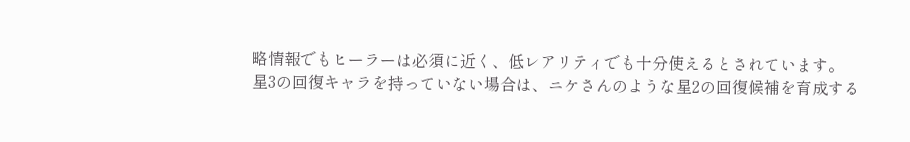略情報でもヒーラーは必須に近く、低レアリティでも十分使えるとされています。
星3の回復キャラを持っていない場合は、ニケさんのような星2の回復候補を育成する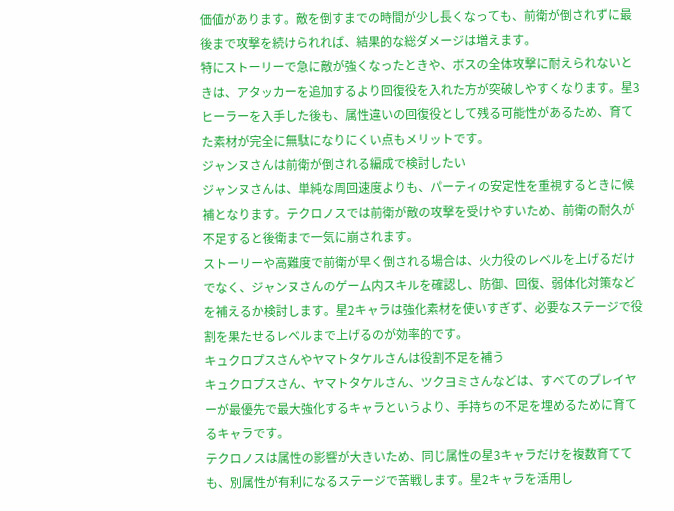価値があります。敵を倒すまでの時間が少し長くなっても、前衛が倒されずに最後まで攻撃を続けられれば、結果的な総ダメージは増えます。
特にストーリーで急に敵が強くなったときや、ボスの全体攻撃に耐えられないときは、アタッカーを追加するより回復役を入れた方が突破しやすくなります。星3ヒーラーを入手した後も、属性違いの回復役として残る可能性があるため、育てた素材が完全に無駄になりにくい点もメリットです。
ジャンヌさんは前衛が倒される編成で検討したい
ジャンヌさんは、単純な周回速度よりも、パーティの安定性を重視するときに候補となります。テクロノスでは前衛が敵の攻撃を受けやすいため、前衛の耐久が不足すると後衛まで一気に崩されます。
ストーリーや高難度で前衛が早く倒される場合は、火力役のレベルを上げるだけでなく、ジャンヌさんのゲーム内スキルを確認し、防御、回復、弱体化対策などを補えるか検討します。星2キャラは強化素材を使いすぎず、必要なステージで役割を果たせるレベルまで上げるのが効率的です。
キュクロプスさんやヤマトタケルさんは役割不足を補う
キュクロプスさん、ヤマトタケルさん、ツクヨミさんなどは、すべてのプレイヤーが最優先で最大強化するキャラというより、手持ちの不足を埋めるために育てるキャラです。
テクロノスは属性の影響が大きいため、同じ属性の星3キャラだけを複数育てても、別属性が有利になるステージで苦戦します。星2キャラを活用し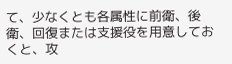て、少なくとも各属性に前衛、後衛、回復または支援役を用意しておくと、攻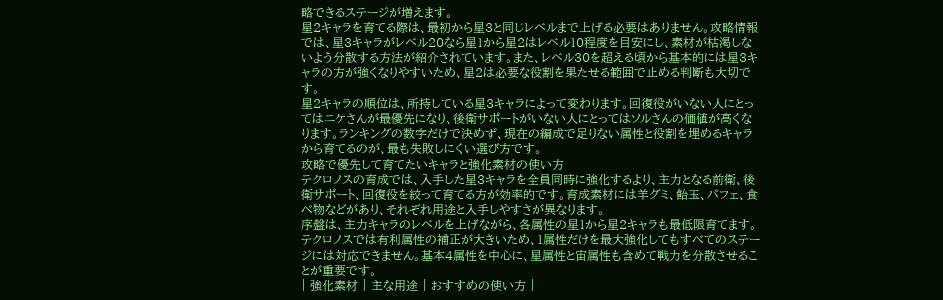略できるステージが増えます。
星2キャラを育てる際は、最初から星3と同じレベルまで上げる必要はありません。攻略情報では、星3キャラがレベル20なら星1から星2はレベル10程度を目安にし、素材が枯渇しないよう分散する方法が紹介されています。また、レベル30を超える頃から基本的には星3キャラの方が強くなりやすいため、星2は必要な役割を果たせる範囲で止める判断も大切です。
星2キャラの順位は、所持している星3キャラによって変わります。回復役がいない人にとってはニケさんが最優先になり、後衛サポートがいない人にとってはソルさんの価値が高くなります。ランキングの数字だけで決めず、現在の編成で足りない属性と役割を埋めるキャラから育てるのが、最も失敗しにくい選び方です。
攻略で優先して育てたいキャラと強化素材の使い方
テクロノスの育成では、入手した星3キャラを全員同時に強化するより、主力となる前衛、後衛サポート、回復役を絞って育てる方が効率的です。育成素材には羊グミ、飴玉、パフェ、食べ物などがあり、それぞれ用途と入手しやすさが異なります。
序盤は、主力キャラのレベルを上げながら、各属性の星1から星2キャラも最低限育てます。テクロノスでは有利属性の補正が大きいため、1属性だけを最大強化してもすべてのステージには対応できません。基本4属性を中心に、星属性と宙属性も含めて戦力を分散させることが重要です。
| 強化素材 | 主な用途 | おすすめの使い方 |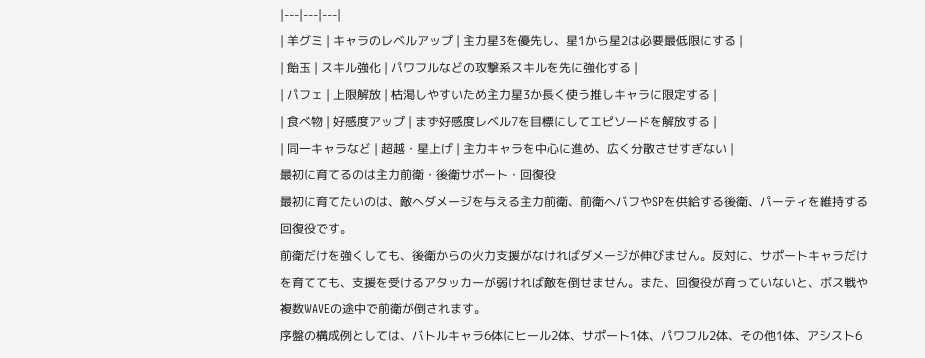|---|---|---|
| 羊グミ | キャラのレベルアップ | 主力星3を優先し、星1から星2は必要最低限にする |
| 飴玉 | スキル強化 | パワフルなどの攻撃系スキルを先に強化する |
| パフェ | 上限解放 | 枯渇しやすいため主力星3か長く使う推しキャラに限定する |
| 食べ物 | 好感度アップ | まず好感度レベル7を目標にしてエピソードを解放する |
| 同一キャラなど | 超越・星上げ | 主力キャラを中心に進め、広く分散させすぎない |
最初に育てるのは主力前衛・後衛サポート・回復役
最初に育てたいのは、敵へダメージを与える主力前衛、前衛へバフやSPを供給する後衛、パーティを維持する回復役です。
前衛だけを強くしても、後衛からの火力支援がなければダメージが伸びません。反対に、サポートキャラだけを育てても、支援を受けるアタッカーが弱ければ敵を倒せません。また、回復役が育っていないと、ボス戦や複数WAVEの途中で前衛が倒されます。
序盤の構成例としては、バトルキャラ6体にヒール2体、サポート1体、パワフル2体、その他1体、アシスト6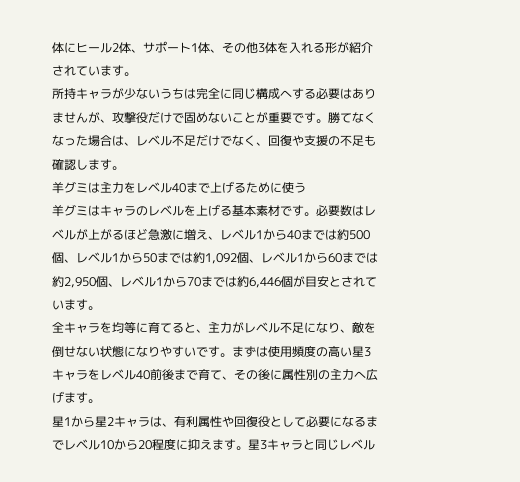体にヒール2体、サポート1体、その他3体を入れる形が紹介されています。
所持キャラが少ないうちは完全に同じ構成へする必要はありませんが、攻撃役だけで固めないことが重要です。勝てなくなった場合は、レベル不足だけでなく、回復や支援の不足も確認します。
羊グミは主力をレベル40まで上げるために使う
羊グミはキャラのレベルを上げる基本素材です。必要数はレベルが上がるほど急激に増え、レベル1から40までは約500個、レベル1から50までは約1,092個、レベル1から60までは約2,950個、レベル1から70までは約6,446個が目安とされています。
全キャラを均等に育てると、主力がレベル不足になり、敵を倒せない状態になりやすいです。まずは使用頻度の高い星3キャラをレベル40前後まで育て、その後に属性別の主力へ広げます。
星1から星2キャラは、有利属性や回復役として必要になるまでレベル10から20程度に抑えます。星3キャラと同じレベル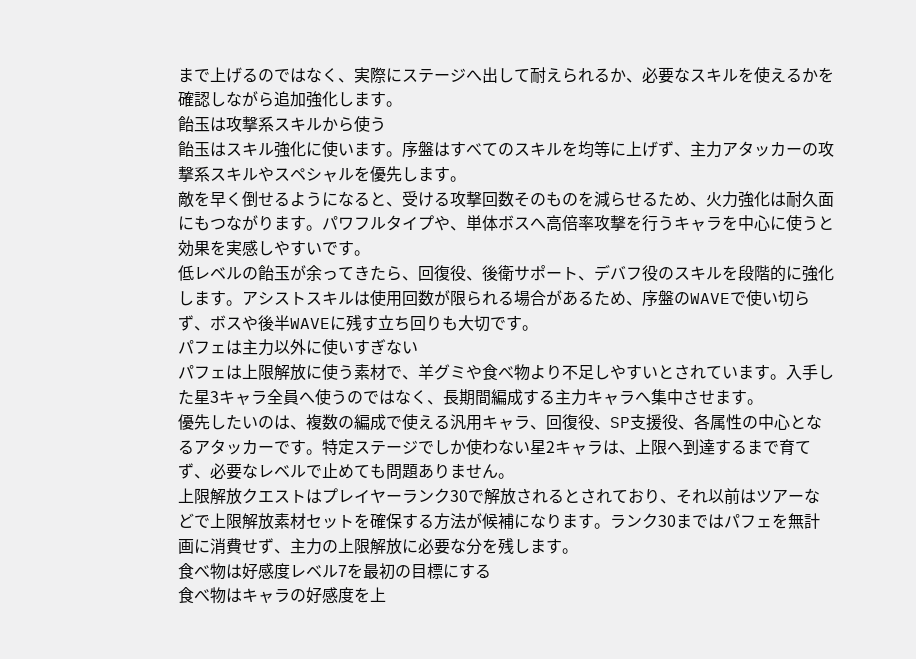まで上げるのではなく、実際にステージへ出して耐えられるか、必要なスキルを使えるかを確認しながら追加強化します。
飴玉は攻撃系スキルから使う
飴玉はスキル強化に使います。序盤はすべてのスキルを均等に上げず、主力アタッカーの攻撃系スキルやスペシャルを優先します。
敵を早く倒せるようになると、受ける攻撃回数そのものを減らせるため、火力強化は耐久面にもつながります。パワフルタイプや、単体ボスへ高倍率攻撃を行うキャラを中心に使うと効果を実感しやすいです。
低レベルの飴玉が余ってきたら、回復役、後衛サポート、デバフ役のスキルを段階的に強化します。アシストスキルは使用回数が限られる場合があるため、序盤のWAVEで使い切らず、ボスや後半WAVEに残す立ち回りも大切です。
パフェは主力以外に使いすぎない
パフェは上限解放に使う素材で、羊グミや食べ物より不足しやすいとされています。入手した星3キャラ全員へ使うのではなく、長期間編成する主力キャラへ集中させます。
優先したいのは、複数の編成で使える汎用キャラ、回復役、SP支援役、各属性の中心となるアタッカーです。特定ステージでしか使わない星2キャラは、上限へ到達するまで育てず、必要なレベルで止めても問題ありません。
上限解放クエストはプレイヤーランク30で解放されるとされており、それ以前はツアーなどで上限解放素材セットを確保する方法が候補になります。ランク30まではパフェを無計画に消費せず、主力の上限解放に必要な分を残します。
食べ物は好感度レベル7を最初の目標にする
食べ物はキャラの好感度を上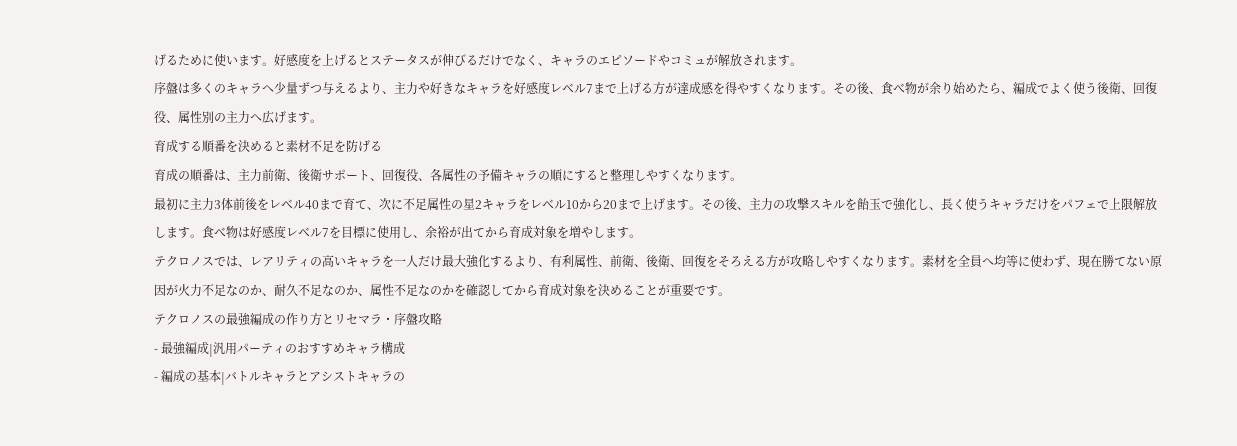げるために使います。好感度を上げるとステータスが伸びるだけでなく、キャラのエピソードやコミュが解放されます。
序盤は多くのキャラへ少量ずつ与えるより、主力や好きなキャラを好感度レベル7まで上げる方が達成感を得やすくなります。その後、食べ物が余り始めたら、編成でよく使う後衛、回復役、属性別の主力へ広げます。
育成する順番を決めると素材不足を防げる
育成の順番は、主力前衛、後衛サポート、回復役、各属性の予備キャラの順にすると整理しやすくなります。
最初に主力3体前後をレベル40まで育て、次に不足属性の星2キャラをレベル10から20まで上げます。その後、主力の攻撃スキルを飴玉で強化し、長く使うキャラだけをパフェで上限解放します。食べ物は好感度レベル7を目標に使用し、余裕が出てから育成対象を増やします。
テクロノスでは、レアリティの高いキャラを一人だけ最大強化するより、有利属性、前衛、後衛、回復をそろえる方が攻略しやすくなります。素材を全員へ均等に使わず、現在勝てない原因が火力不足なのか、耐久不足なのか、属性不足なのかを確認してから育成対象を決めることが重要です。
テクロノスの最強編成の作り方とリセマラ・序盤攻略
- 最強編成|汎用パーティのおすすめキャラ構成
- 編成の基本|バトルキャラとアシストキャラの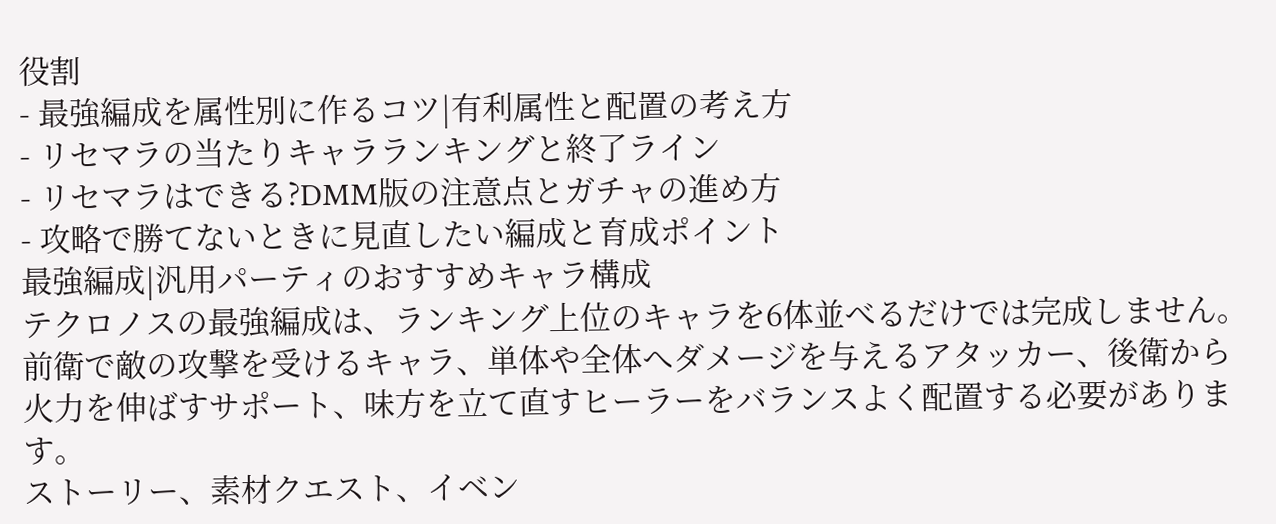役割
- 最強編成を属性別に作るコツ|有利属性と配置の考え方
- リセマラの当たりキャラランキングと終了ライン
- リセマラはできる?DMM版の注意点とガチャの進め方
- 攻略で勝てないときに見直したい編成と育成ポイント
最強編成|汎用パーティのおすすめキャラ構成
テクロノスの最強編成は、ランキング上位のキャラを6体並べるだけでは完成しません。前衛で敵の攻撃を受けるキャラ、単体や全体へダメージを与えるアタッカー、後衛から火力を伸ばすサポート、味方を立て直すヒーラーをバランスよく配置する必要があります。
ストーリー、素材クエスト、イベン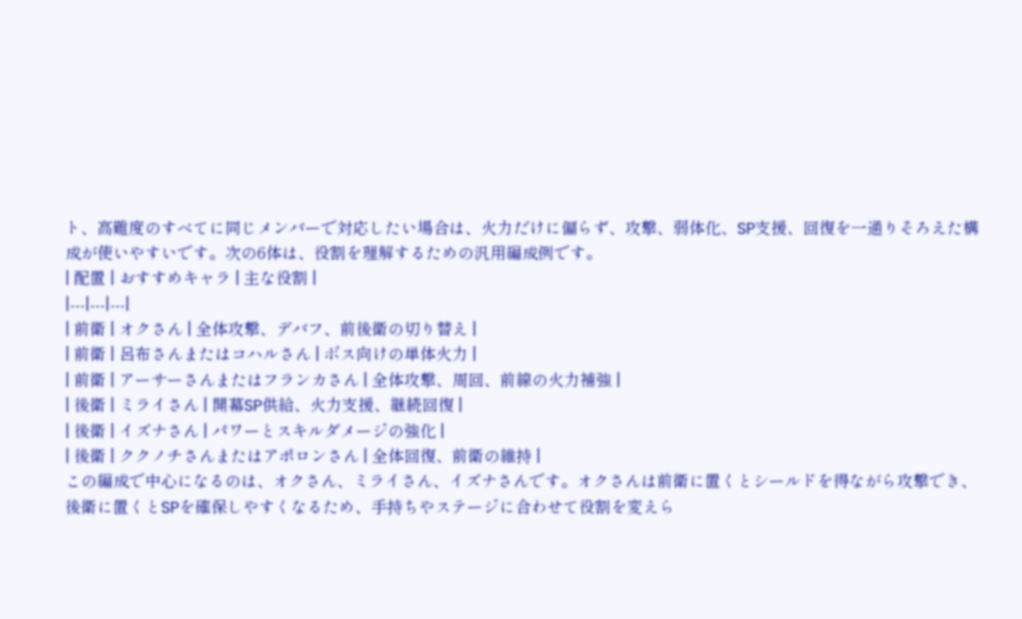ト、高難度のすべてに同じメンバーで対応したい場合は、火力だけに偏らず、攻撃、弱体化、SP支援、回復を一通りそろえた構成が使いやすいです。次の6体は、役割を理解するための汎用編成例です。
| 配置 | おすすめキャラ | 主な役割 |
|---|---|---|
| 前衛 | オクさん | 全体攻撃、デバフ、前後衛の切り替え |
| 前衛 | 呂布さんまたはコハルさん | ボス向けの単体火力 |
| 前衛 | アーサーさんまたはフランカさん | 全体攻撃、周回、前線の火力補強 |
| 後衛 | ミライさん | 開幕SP供給、火力支援、継続回復 |
| 後衛 | イズナさん | パワーとスキルダメージの強化 |
| 後衛 | ククノチさんまたはアポロンさん | 全体回復、前衛の維持 |
この編成で中心になるのは、オクさん、ミライさん、イズナさんです。オクさんは前衛に置くとシールドを得ながら攻撃でき、後衛に置くとSPを確保しやすくなるため、手持ちやステージに合わせて役割を変えら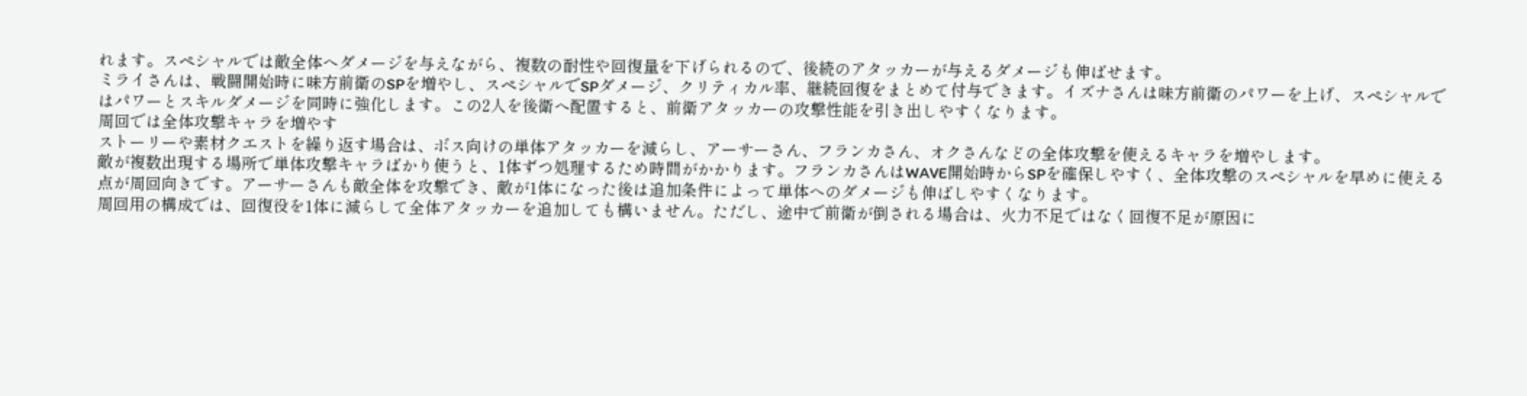れます。スペシャルでは敵全体へダメージを与えながら、複数の耐性や回復量を下げられるので、後続のアタッカーが与えるダメージも伸ばせます。
ミライさんは、戦闘開始時に味方前衛のSPを増やし、スペシャルでSPダメージ、クリティカル率、継続回復をまとめて付与できます。イズナさんは味方前衛のパワーを上げ、スペシャルではパワーとスキルダメージを同時に強化します。この2人を後衛へ配置すると、前衛アタッカーの攻撃性能を引き出しやすくなります。
周回では全体攻撃キャラを増やす
ストーリーや素材クエストを繰り返す場合は、ボス向けの単体アタッカーを減らし、アーサーさん、フランカさん、オクさんなどの全体攻撃を使えるキャラを増やします。
敵が複数出現する場所で単体攻撃キャラばかり使うと、1体ずつ処理するため時間がかかります。フランカさんはWAVE開始時からSPを確保しやすく、全体攻撃のスペシャルを早めに使える点が周回向きです。アーサーさんも敵全体を攻撃でき、敵が1体になった後は追加条件によって単体へのダメージも伸ばしやすくなります。
周回用の構成では、回復役を1体に減らして全体アタッカーを追加しても構いません。ただし、途中で前衛が倒される場合は、火力不足ではなく回復不足が原因に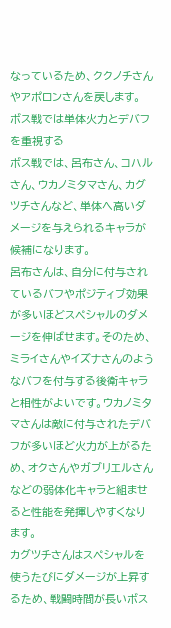なっているため、ククノチさんやアポロンさんを戻します。
ボス戦では単体火力とデバフを重視する
ボス戦では、呂布さん、コハルさん、ウカノミタマさん、カグツチさんなど、単体へ高いダメージを与えられるキャラが候補になります。
呂布さんは、自分に付与されているバフやポジティブ効果が多いほどスペシャルのダメージを伸ばせます。そのため、ミライさんやイズナさんのようなバフを付与する後衛キャラと相性がよいです。ウカノミタマさんは敵に付与されたデバフが多いほど火力が上がるため、オクさんやガブリエルさんなどの弱体化キャラと組ませると性能を発揮しやすくなります。
カグツチさんはスペシャルを使うたびにダメージが上昇するため、戦闘時間が長いボス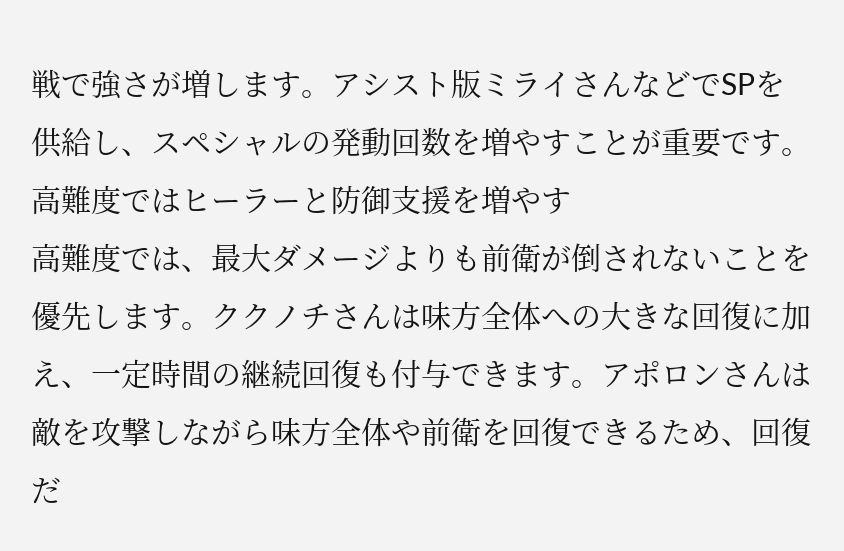戦で強さが増します。アシスト版ミライさんなどでSPを供給し、スペシャルの発動回数を増やすことが重要です。
高難度ではヒーラーと防御支援を増やす
高難度では、最大ダメージよりも前衛が倒されないことを優先します。ククノチさんは味方全体への大きな回復に加え、一定時間の継続回復も付与できます。アポロンさんは敵を攻撃しながら味方全体や前衛を回復できるため、回復だ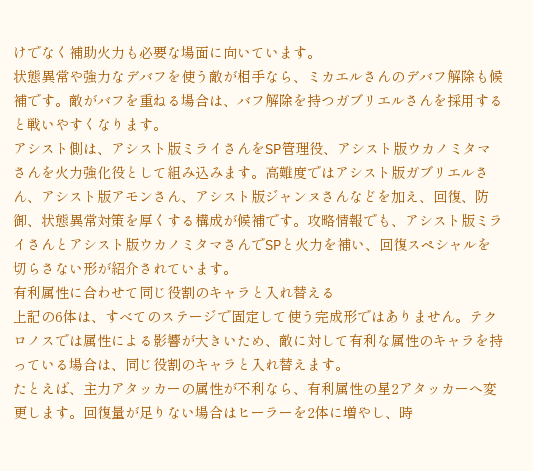けでなく補助火力も必要な場面に向いています。
状態異常や強力なデバフを使う敵が相手なら、ミカエルさんのデバフ解除も候補です。敵がバフを重ねる場合は、バフ解除を持つガブリエルさんを採用すると戦いやすくなります。
アシスト側は、アシスト版ミライさんをSP管理役、アシスト版ウカノミタマさんを火力強化役として組み込みます。高難度ではアシスト版ガブリエルさん、アシスト版アモンさん、アシスト版ジャンヌさんなどを加え、回復、防御、状態異常対策を厚くする構成が候補です。攻略情報でも、アシスト版ミライさんとアシスト版ウカノミタマさんでSPと火力を補い、回復スペシャルを切らさない形が紹介されています。
有利属性に合わせて同じ役割のキャラと入れ替える
上記の6体は、すべてのステージで固定して使う完成形ではありません。テクロノスでは属性による影響が大きいため、敵に対して有利な属性のキャラを持っている場合は、同じ役割のキャラと入れ替えます。
たとえば、主力アタッカーの属性が不利なら、有利属性の星2アタッカーへ変更します。回復量が足りない場合はヒーラーを2体に増やし、時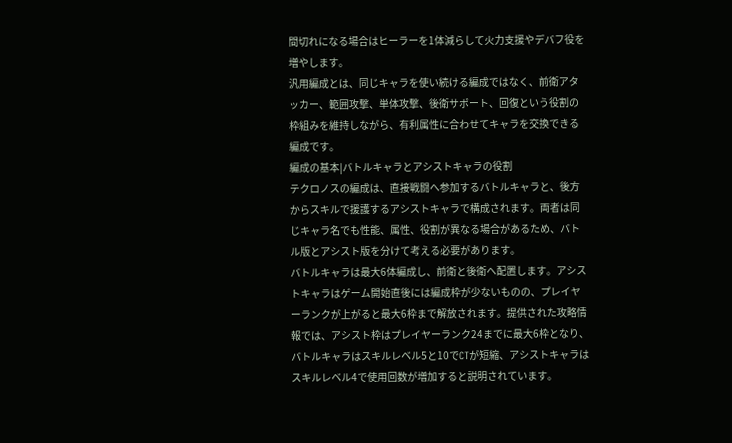間切れになる場合はヒーラーを1体減らして火力支援やデバフ役を増やします。
汎用編成とは、同じキャラを使い続ける編成ではなく、前衛アタッカー、範囲攻撃、単体攻撃、後衛サポート、回復という役割の枠組みを維持しながら、有利属性に合わせてキャラを交換できる編成です。
編成の基本|バトルキャラとアシストキャラの役割
テクロノスの編成は、直接戦闘へ参加するバトルキャラと、後方からスキルで援護するアシストキャラで構成されます。両者は同じキャラ名でも性能、属性、役割が異なる場合があるため、バトル版とアシスト版を分けて考える必要があります。
バトルキャラは最大6体編成し、前衛と後衛へ配置します。アシストキャラはゲーム開始直後には編成枠が少ないものの、プレイヤーランクが上がると最大6枠まで解放されます。提供された攻略情報では、アシスト枠はプレイヤーランク24までに最大6枠となり、バトルキャラはスキルレベル5と10でCTが短縮、アシストキャラはスキルレベル4で使用回数が増加すると説明されています。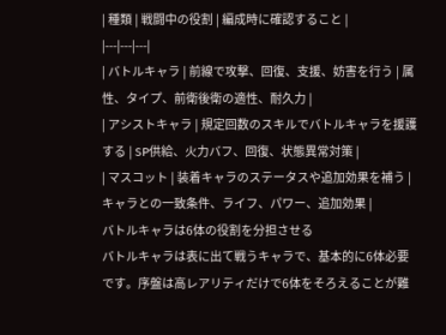| 種類 | 戦闘中の役割 | 編成時に確認すること |
|---|---|---|
| バトルキャラ | 前線で攻撃、回復、支援、妨害を行う | 属性、タイプ、前衛後衛の適性、耐久力 |
| アシストキャラ | 規定回数のスキルでバトルキャラを援護する | SP供給、火力バフ、回復、状態異常対策 |
| マスコット | 装着キャラのステータスや追加効果を補う | キャラとの一致条件、ライフ、パワー、追加効果 |
バトルキャラは6体の役割を分担させる
バトルキャラは表に出て戦うキャラで、基本的に6体必要です。序盤は高レアリティだけで6体をそろえることが難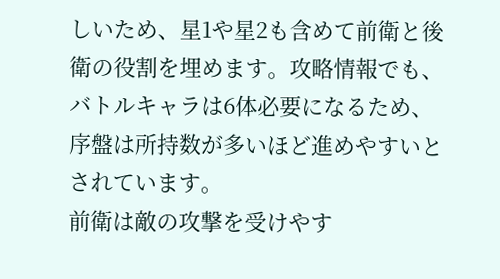しいため、星1や星2も含めて前衛と後衛の役割を埋めます。攻略情報でも、バトルキャラは6体必要になるため、序盤は所持数が多いほど進めやすいとされています。
前衛は敵の攻撃を受けやす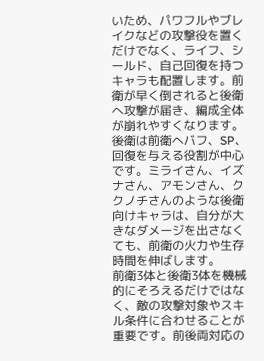いため、パワフルやブレイクなどの攻撃役を置くだけでなく、ライフ、シールド、自己回復を持つキャラも配置します。前衛が早く倒されると後衛へ攻撃が届き、編成全体が崩れやすくなります。
後衛は前衛へバフ、SP、回復を与える役割が中心です。ミライさん、イズナさん、アモンさん、ククノチさんのような後衛向けキャラは、自分が大きなダメージを出さなくても、前衛の火力や生存時間を伸ばします。
前衛3体と後衛3体を機械的にそろえるだけではなく、敵の攻撃対象やスキル条件に合わせることが重要です。前後両対応の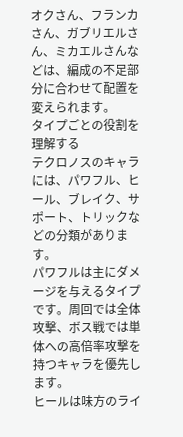オクさん、フランカさん、ガブリエルさん、ミカエルさんなどは、編成の不足部分に合わせて配置を変えられます。
タイプごとの役割を理解する
テクロノスのキャラには、パワフル、ヒール、ブレイク、サポート、トリックなどの分類があります。
パワフルは主にダメージを与えるタイプです。周回では全体攻撃、ボス戦では単体への高倍率攻撃を持つキャラを優先します。
ヒールは味方のライ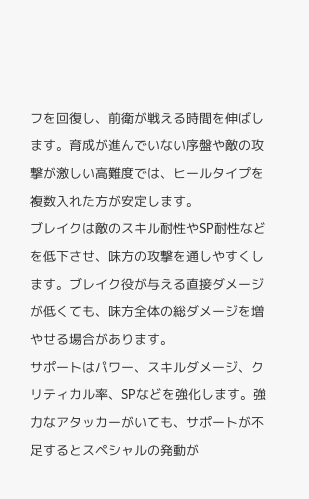フを回復し、前衛が戦える時間を伸ばします。育成が進んでいない序盤や敵の攻撃が激しい高難度では、ヒールタイプを複数入れた方が安定します。
ブレイクは敵のスキル耐性やSP耐性などを低下させ、味方の攻撃を通しやすくします。ブレイク役が与える直接ダメージが低くても、味方全体の総ダメージを増やせる場合があります。
サポートはパワー、スキルダメージ、クリティカル率、SPなどを強化します。強力なアタッカーがいても、サポートが不足するとスペシャルの発動が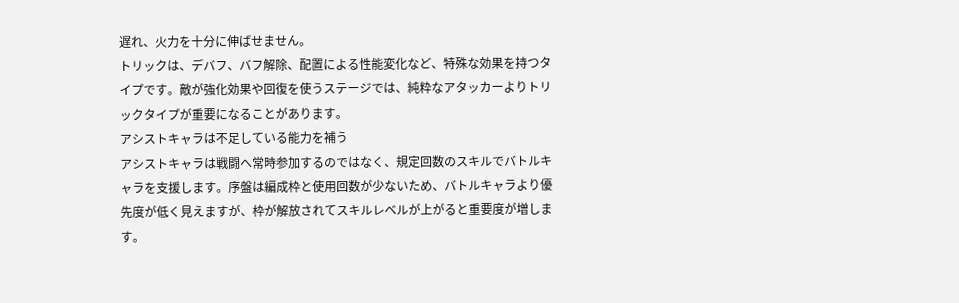遅れ、火力を十分に伸ばせません。
トリックは、デバフ、バフ解除、配置による性能変化など、特殊な効果を持つタイプです。敵が強化効果や回復を使うステージでは、純粋なアタッカーよりトリックタイプが重要になることがあります。
アシストキャラは不足している能力を補う
アシストキャラは戦闘へ常時参加するのではなく、規定回数のスキルでバトルキャラを支援します。序盤は編成枠と使用回数が少ないため、バトルキャラより優先度が低く見えますが、枠が解放されてスキルレベルが上がると重要度が増します。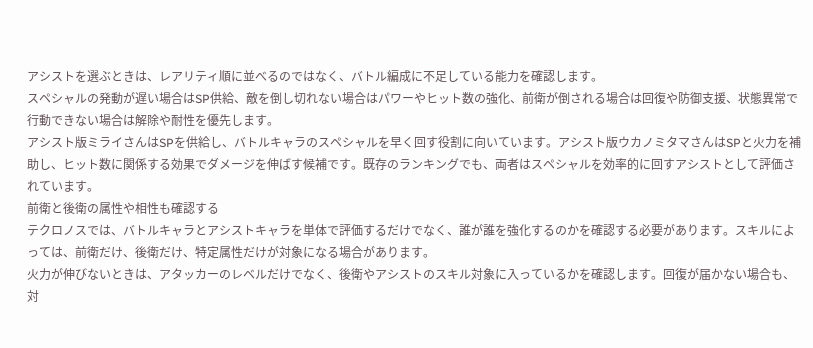アシストを選ぶときは、レアリティ順に並べるのではなく、バトル編成に不足している能力を確認します。
スペシャルの発動が遅い場合はSP供給、敵を倒し切れない場合はパワーやヒット数の強化、前衛が倒される場合は回復や防御支援、状態異常で行動できない場合は解除や耐性を優先します。
アシスト版ミライさんはSPを供給し、バトルキャラのスペシャルを早く回す役割に向いています。アシスト版ウカノミタマさんはSPと火力を補助し、ヒット数に関係する効果でダメージを伸ばす候補です。既存のランキングでも、両者はスペシャルを効率的に回すアシストとして評価されています。
前衛と後衛の属性や相性も確認する
テクロノスでは、バトルキャラとアシストキャラを単体で評価するだけでなく、誰が誰を強化するのかを確認する必要があります。スキルによっては、前衛だけ、後衛だけ、特定属性だけが対象になる場合があります。
火力が伸びないときは、アタッカーのレベルだけでなく、後衛やアシストのスキル対象に入っているかを確認します。回復が届かない場合も、対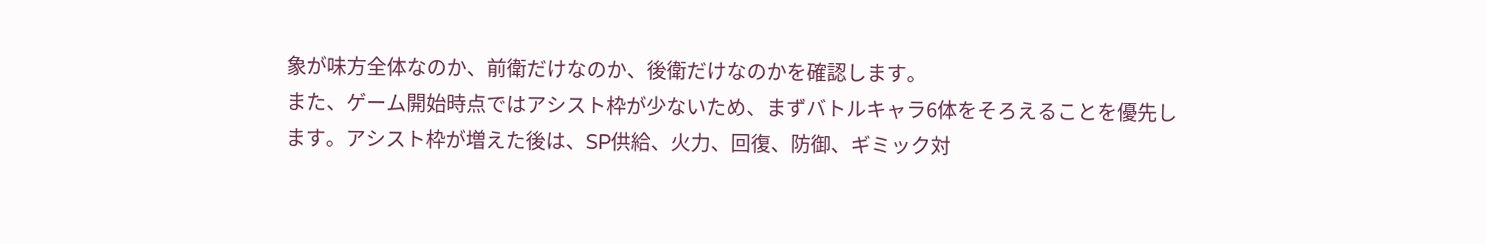象が味方全体なのか、前衛だけなのか、後衛だけなのかを確認します。
また、ゲーム開始時点ではアシスト枠が少ないため、まずバトルキャラ6体をそろえることを優先します。アシスト枠が増えた後は、SP供給、火力、回復、防御、ギミック対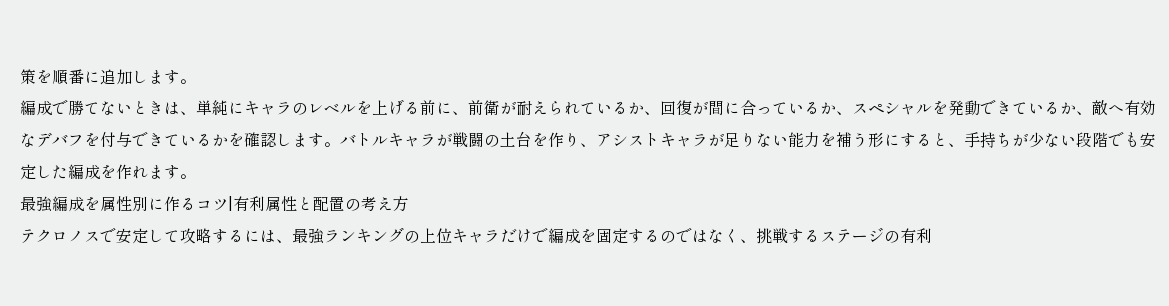策を順番に追加します。
編成で勝てないときは、単純にキャラのレベルを上げる前に、前衛が耐えられているか、回復が間に合っているか、スペシャルを発動できているか、敵へ有効なデバフを付与できているかを確認します。バトルキャラが戦闘の土台を作り、アシストキャラが足りない能力を補う形にすると、手持ちが少ない段階でも安定した編成を作れます。
最強編成を属性別に作るコツ|有利属性と配置の考え方
テクロノスで安定して攻略するには、最強ランキングの上位キャラだけで編成を固定するのではなく、挑戦するステージの有利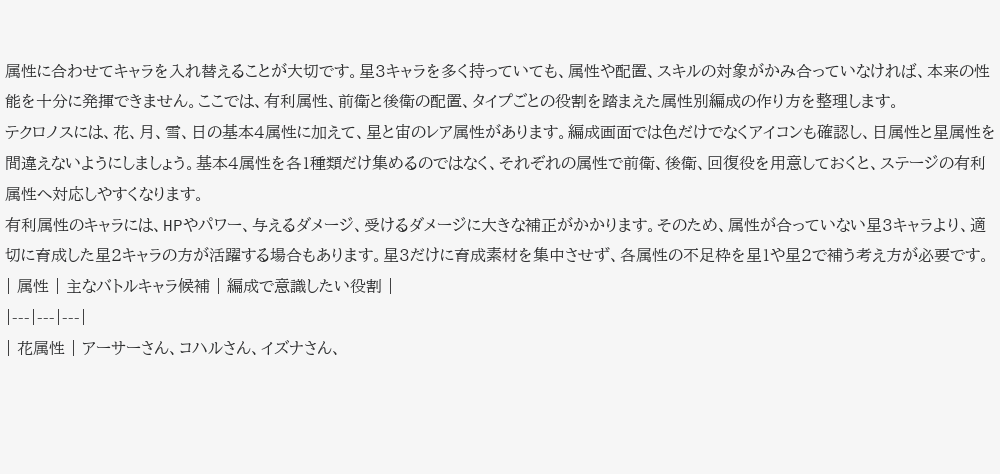属性に合わせてキャラを入れ替えることが大切です。星3キャラを多く持っていても、属性や配置、スキルの対象がかみ合っていなければ、本来の性能を十分に発揮できません。ここでは、有利属性、前衛と後衛の配置、タイプごとの役割を踏まえた属性別編成の作り方を整理します。
テクロノスには、花、月、雪、日の基本4属性に加えて、星と宙のレア属性があります。編成画面では色だけでなくアイコンも確認し、日属性と星属性を間違えないようにしましょう。基本4属性を各1種類だけ集めるのではなく、それぞれの属性で前衛、後衛、回復役を用意しておくと、ステージの有利属性へ対応しやすくなります。
有利属性のキャラには、HPやパワー、与えるダメージ、受けるダメージに大きな補正がかかります。そのため、属性が合っていない星3キャラより、適切に育成した星2キャラの方が活躍する場合もあります。星3だけに育成素材を集中させず、各属性の不足枠を星1や星2で補う考え方が必要です。
| 属性 | 主なバトルキャラ候補 | 編成で意識したい役割 |
|---|---|---|
| 花属性 | アーサーさん、コハルさん、イズナさん、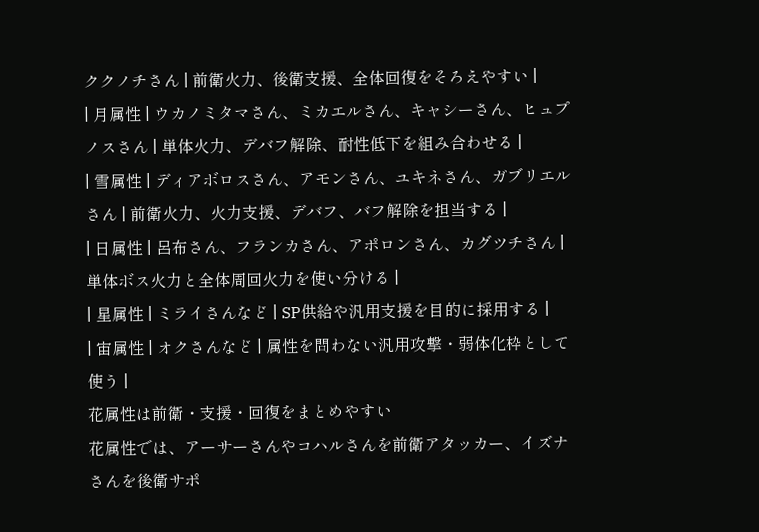ククノチさん | 前衛火力、後衛支援、全体回復をそろえやすい |
| 月属性 | ウカノミタマさん、ミカエルさん、キャシーさん、ヒュプノスさん | 単体火力、デバフ解除、耐性低下を組み合わせる |
| 雪属性 | ディアボロスさん、アモンさん、ユキネさん、ガブリエルさん | 前衛火力、火力支援、デバフ、バフ解除を担当する |
| 日属性 | 呂布さん、フランカさん、アポロンさん、カグツチさん | 単体ボス火力と全体周回火力を使い分ける |
| 星属性 | ミライさんなど | SP供給や汎用支援を目的に採用する |
| 宙属性 | オクさんなど | 属性を問わない汎用攻撃・弱体化枠として使う |
花属性は前衛・支援・回復をまとめやすい
花属性では、アーサーさんやコハルさんを前衛アタッカー、イズナさんを後衛サポ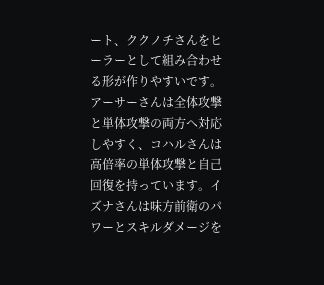ート、ククノチさんをヒーラーとして組み合わせる形が作りやすいです。
アーサーさんは全体攻撃と単体攻撃の両方へ対応しやすく、コハルさんは高倍率の単体攻撃と自己回復を持っています。イズナさんは味方前衛のパワーとスキルダメージを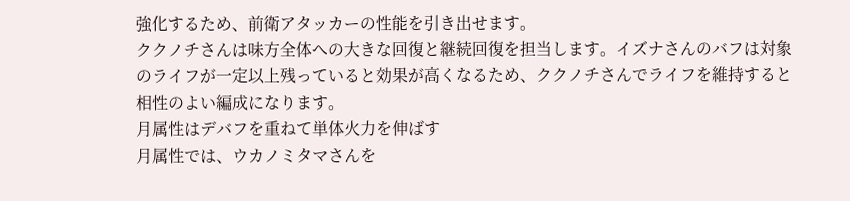強化するため、前衛アタッカーの性能を引き出せます。
ククノチさんは味方全体への大きな回復と継続回復を担当します。イズナさんのバフは対象のライフが一定以上残っていると効果が高くなるため、ククノチさんでライフを維持すると相性のよい編成になります。
月属性はデバフを重ねて単体火力を伸ばす
月属性では、ウカノミタマさんを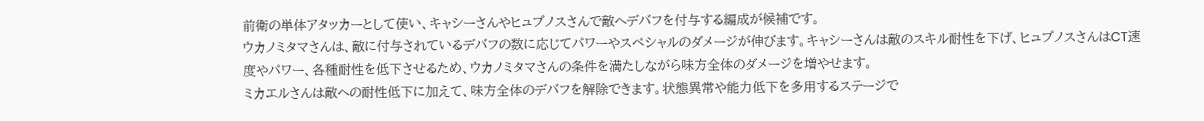前衛の単体アタッカーとして使い、キャシーさんやヒュプノスさんで敵へデバフを付与する編成が候補です。
ウカノミタマさんは、敵に付与されているデバフの数に応じてパワーやスペシャルのダメージが伸びます。キャシーさんは敵のスキル耐性を下げ、ヒュプノスさんはCT速度やパワー、各種耐性を低下させるため、ウカノミタマさんの条件を満たしながら味方全体のダメージを増やせます。
ミカエルさんは敵への耐性低下に加えて、味方全体のデバフを解除できます。状態異常や能力低下を多用するステージで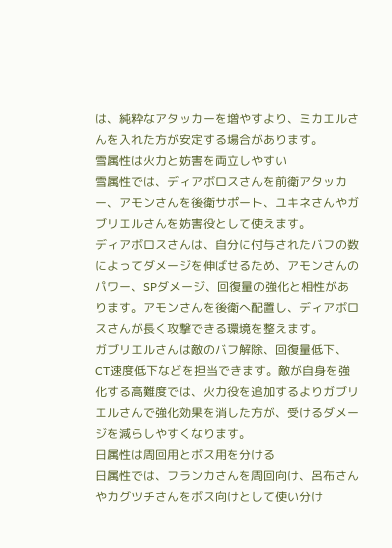は、純粋なアタッカーを増やすより、ミカエルさんを入れた方が安定する場合があります。
雪属性は火力と妨害を両立しやすい
雪属性では、ディアボロスさんを前衛アタッカー、アモンさんを後衛サポート、ユキネさんやガブリエルさんを妨害役として使えます。
ディアボロスさんは、自分に付与されたバフの数によってダメージを伸ばせるため、アモンさんのパワー、SPダメージ、回復量の強化と相性があります。アモンさんを後衛へ配置し、ディアボロスさんが長く攻撃できる環境を整えます。
ガブリエルさんは敵のバフ解除、回復量低下、CT速度低下などを担当できます。敵が自身を強化する高難度では、火力役を追加するよりガブリエルさんで強化効果を消した方が、受けるダメージを減らしやすくなります。
日属性は周回用とボス用を分ける
日属性では、フランカさんを周回向け、呂布さんやカグツチさんをボス向けとして使い分け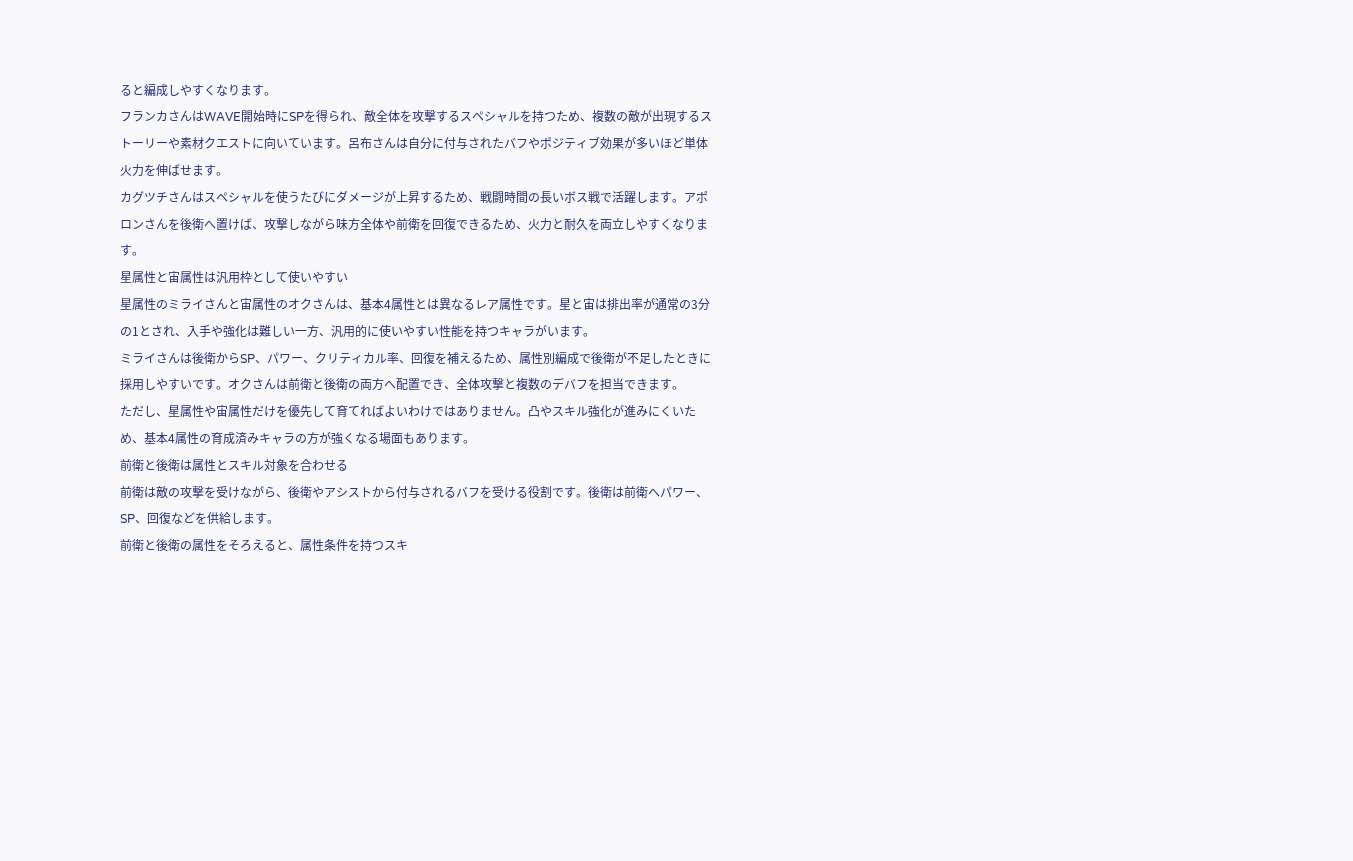ると編成しやすくなります。
フランカさんはWAVE開始時にSPを得られ、敵全体を攻撃するスペシャルを持つため、複数の敵が出現するストーリーや素材クエストに向いています。呂布さんは自分に付与されたバフやポジティブ効果が多いほど単体火力を伸ばせます。
カグツチさんはスペシャルを使うたびにダメージが上昇するため、戦闘時間の長いボス戦で活躍します。アポロンさんを後衛へ置けば、攻撃しながら味方全体や前衛を回復できるため、火力と耐久を両立しやすくなります。
星属性と宙属性は汎用枠として使いやすい
星属性のミライさんと宙属性のオクさんは、基本4属性とは異なるレア属性です。星と宙は排出率が通常の3分の1とされ、入手や強化は難しい一方、汎用的に使いやすい性能を持つキャラがいます。
ミライさんは後衛からSP、パワー、クリティカル率、回復を補えるため、属性別編成で後衛が不足したときに採用しやすいです。オクさんは前衛と後衛の両方へ配置でき、全体攻撃と複数のデバフを担当できます。
ただし、星属性や宙属性だけを優先して育てればよいわけではありません。凸やスキル強化が進みにくいため、基本4属性の育成済みキャラの方が強くなる場面もあります。
前衛と後衛は属性とスキル対象を合わせる
前衛は敵の攻撃を受けながら、後衛やアシストから付与されるバフを受ける役割です。後衛は前衛へパワー、SP、回復などを供給します。
前衛と後衛の属性をそろえると、属性条件を持つスキ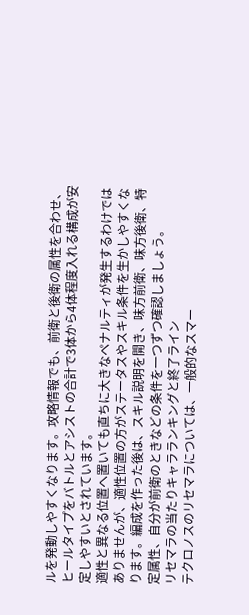ルを発動しやすくなります。攻略情報でも、前衛と後衛の属性を合わせ、ヒールタイプをバトルとアシストの合計で3体から4体程度入れる構成が安定しやすいとされています。
適性と異なる位置へ置いても直ちに大きなペナルティが発生するわけではありませんが、適性位置の方がステータスやスキル条件を生かしやすくなります。編成を作った後は、スキル説明を開き、味方前衛、味方後衛、特定属性、自分が前衛のときなどの条件を一つずつ確認しましょう。
リセマラの当たりキャラランキングと終了ライン
テクロノスのリセマラについては、一般的なスマー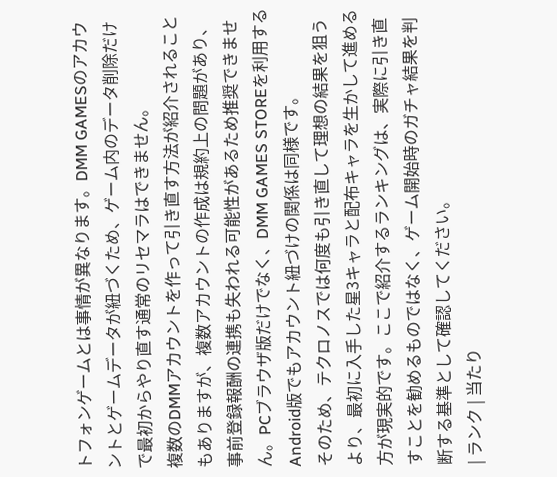トフォンゲームとは事情が異なります。DMM GAMESのアカウントとゲームデータが紐づくため、ゲーム内のデータ削除だけで最初からやり直す通常のリセマラはできません。
複数のDMMアカウントを作って引き直す方法が紹介されることもありますが、複数アカウントの作成は規約上の問題があり、事前登録報酬の連携も失われる可能性があるため推奨できません。PCブラウザ版だけでなく、DMM GAMES STOREを利用するAndroid版でもアカウント紐づけの関係は同様です。
そのため、テクロノスでは何度も引き直して理想の結果を狙うより、最初に入手した星3キャラと配布キャラを生かして進める方が現実的です。ここで紹介するランキングは、実際に引き直すことを勧めるものではなく、ゲーム開始時のガチャ結果を判断する基準として確認してください。
| ランク | 当たり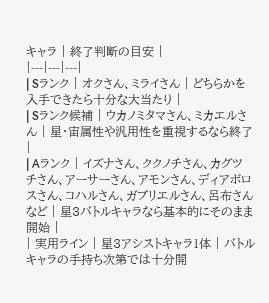キャラ | 終了判断の目安 |
|---|---|---|
| Sランク | オクさん、ミライさん | どちらかを入手できたら十分な大当たり |
| Sランク候補 | ウカノミタマさん、ミカエルさん | 星・宙属性や汎用性を重視するなら終了 |
| Aランク | イズナさん、ククノチさん、カグツチさん、アーサーさん、アモンさん、ディアボロスさん、コハルさん、ガブリエルさん、呂布さんなど | 星3バトルキャラなら基本的にそのまま開始 |
| 実用ライン | 星3アシストキャラ1体 | バトルキャラの手持ち次第では十分開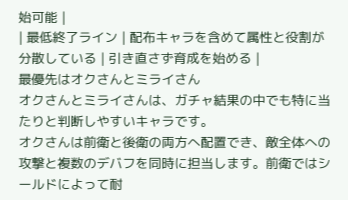始可能 |
| 最低終了ライン | 配布キャラを含めて属性と役割が分散している | 引き直さず育成を始める |
最優先はオクさんとミライさん
オクさんとミライさんは、ガチャ結果の中でも特に当たりと判断しやすいキャラです。
オクさんは前衛と後衛の両方へ配置でき、敵全体への攻撃と複数のデバフを同時に担当します。前衛ではシールドによって耐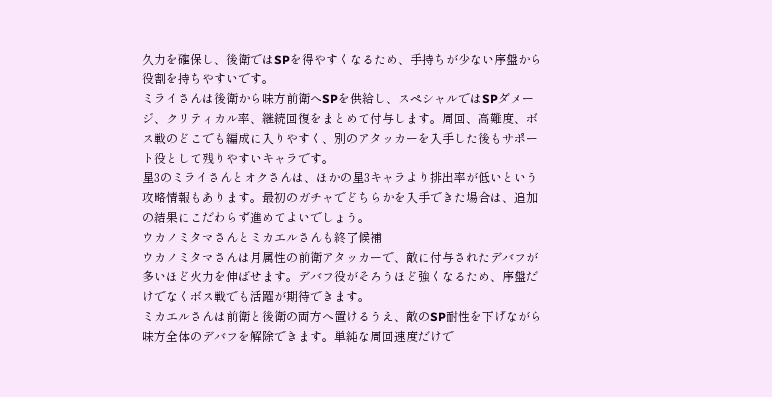久力を確保し、後衛ではSPを得やすくなるため、手持ちが少ない序盤から役割を持ちやすいです。
ミライさんは後衛から味方前衛へSPを供給し、スペシャルではSPダメージ、クリティカル率、継続回復をまとめて付与します。周回、高難度、ボス戦のどこでも編成に入りやすく、別のアタッカーを入手した後もサポート役として残りやすいキャラです。
星3のミライさんとオクさんは、ほかの星3キャラより排出率が低いという攻略情報もあります。最初のガチャでどちらかを入手できた場合は、追加の結果にこだわらず進めてよいでしょう。
ウカノミタマさんとミカエルさんも終了候補
ウカノミタマさんは月属性の前衛アタッカーで、敵に付与されたデバフが多いほど火力を伸ばせます。デバフ役がそろうほど強くなるため、序盤だけでなくボス戦でも活躍が期待できます。
ミカエルさんは前衛と後衛の両方へ置けるうえ、敵のSP耐性を下げながら味方全体のデバフを解除できます。単純な周回速度だけで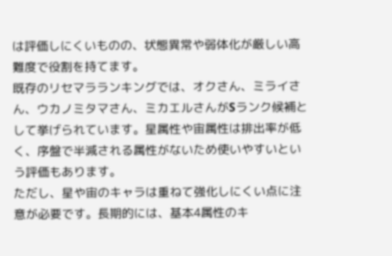は評価しにくいものの、状態異常や弱体化が厳しい高難度で役割を持てます。
既存のリセマラランキングでは、オクさん、ミライさん、ウカノミタマさん、ミカエルさんがSランク候補として挙げられています。星属性や宙属性は排出率が低く、序盤で半減される属性がないため使いやすいという評価もあります。
ただし、星や宙のキャラは重ねて強化しにくい点に注意が必要です。長期的には、基本4属性のキ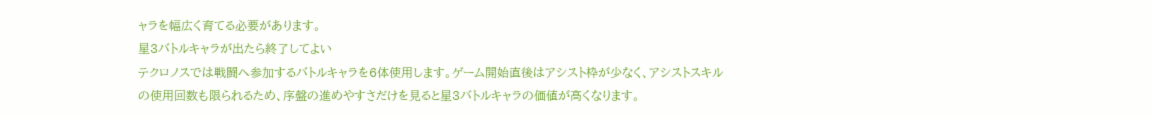ャラを幅広く育てる必要があります。
星3バトルキャラが出たら終了してよい
テクロノスでは戦闘へ参加するバトルキャラを6体使用します。ゲーム開始直後はアシスト枠が少なく、アシストスキルの使用回数も限られるため、序盤の進めやすさだけを見ると星3バトルキャラの価値が高くなります。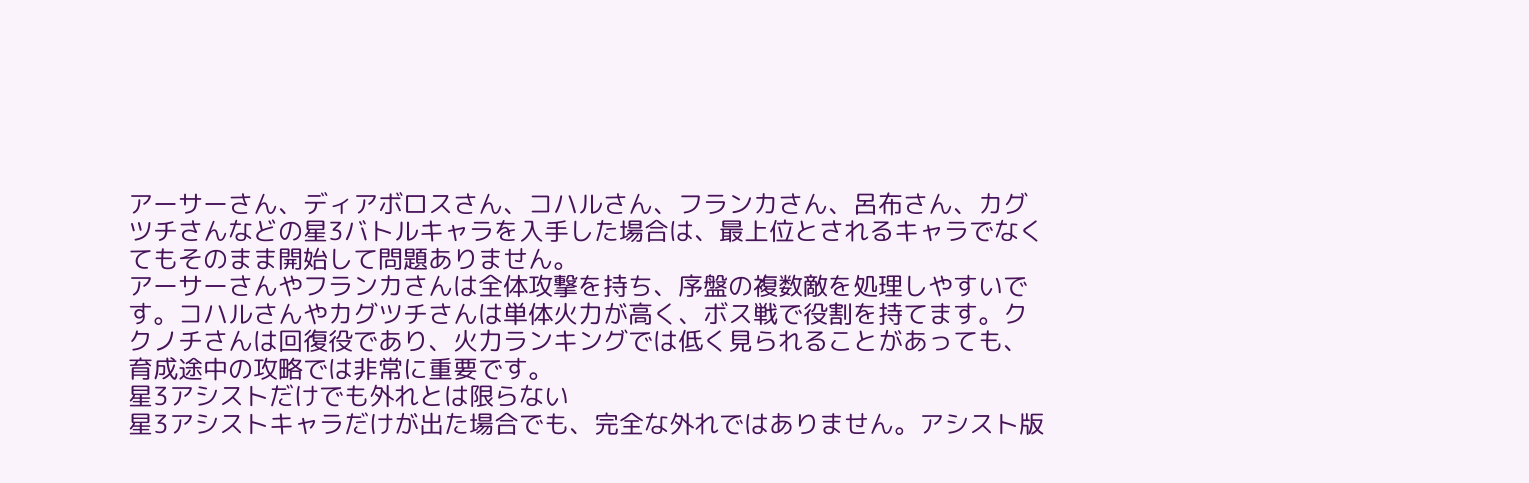アーサーさん、ディアボロスさん、コハルさん、フランカさん、呂布さん、カグツチさんなどの星3バトルキャラを入手した場合は、最上位とされるキャラでなくてもそのまま開始して問題ありません。
アーサーさんやフランカさんは全体攻撃を持ち、序盤の複数敵を処理しやすいです。コハルさんやカグツチさんは単体火力が高く、ボス戦で役割を持てます。ククノチさんは回復役であり、火力ランキングでは低く見られることがあっても、育成途中の攻略では非常に重要です。
星3アシストだけでも外れとは限らない
星3アシストキャラだけが出た場合でも、完全な外れではありません。アシスト版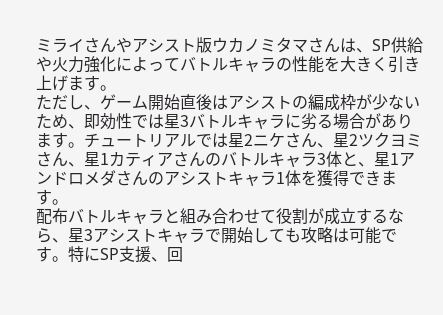ミライさんやアシスト版ウカノミタマさんは、SP供給や火力強化によってバトルキャラの性能を大きく引き上げます。
ただし、ゲーム開始直後はアシストの編成枠が少ないため、即効性では星3バトルキャラに劣る場合があります。チュートリアルでは星2ニケさん、星2ツクヨミさん、星1カティアさんのバトルキャラ3体と、星1アンドロメダさんのアシストキャラ1体を獲得できます。
配布バトルキャラと組み合わせて役割が成立するなら、星3アシストキャラで開始しても攻略は可能です。特にSP支援、回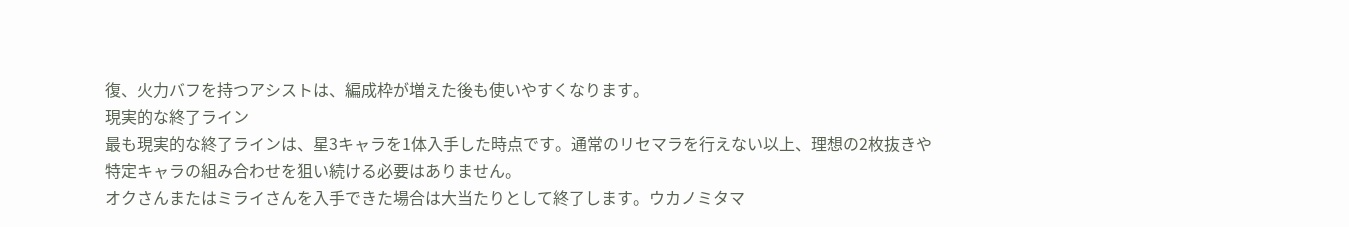復、火力バフを持つアシストは、編成枠が増えた後も使いやすくなります。
現実的な終了ライン
最も現実的な終了ラインは、星3キャラを1体入手した時点です。通常のリセマラを行えない以上、理想の2枚抜きや特定キャラの組み合わせを狙い続ける必要はありません。
オクさんまたはミライさんを入手できた場合は大当たりとして終了します。ウカノミタマ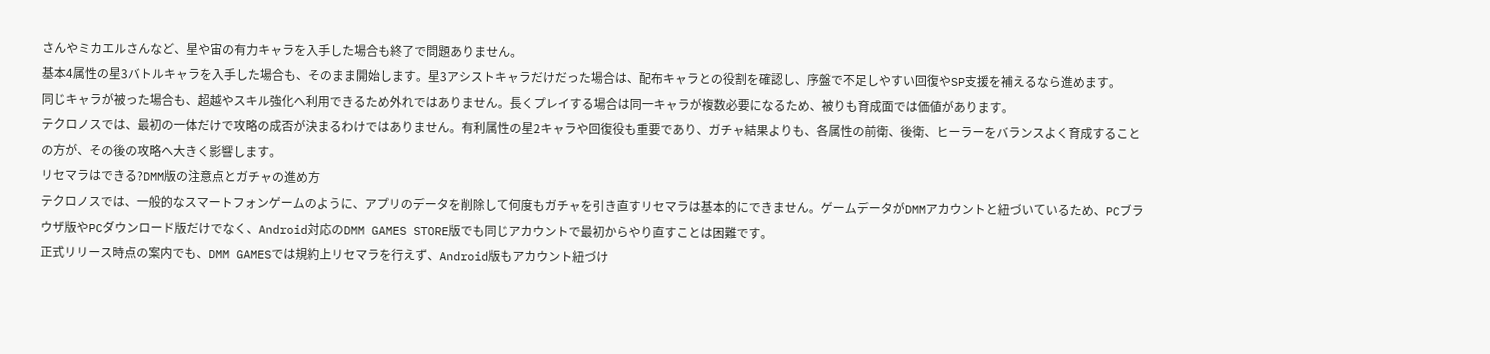さんやミカエルさんなど、星や宙の有力キャラを入手した場合も終了で問題ありません。
基本4属性の星3バトルキャラを入手した場合も、そのまま開始します。星3アシストキャラだけだった場合は、配布キャラとの役割を確認し、序盤で不足しやすい回復やSP支援を補えるなら進めます。
同じキャラが被った場合も、超越やスキル強化へ利用できるため外れではありません。長くプレイする場合は同一キャラが複数必要になるため、被りも育成面では価値があります。
テクロノスでは、最初の一体だけで攻略の成否が決まるわけではありません。有利属性の星2キャラや回復役も重要であり、ガチャ結果よりも、各属性の前衛、後衛、ヒーラーをバランスよく育成することの方が、その後の攻略へ大きく影響します。
リセマラはできる?DMM版の注意点とガチャの進め方
テクロノスでは、一般的なスマートフォンゲームのように、アプリのデータを削除して何度もガチャを引き直すリセマラは基本的にできません。ゲームデータがDMMアカウントと紐づいているため、PCブラウザ版やPCダウンロード版だけでなく、Android対応のDMM GAMES STORE版でも同じアカウントで最初からやり直すことは困難です。
正式リリース時点の案内でも、DMM GAMESでは規約上リセマラを行えず、Android版もアカウント紐づけ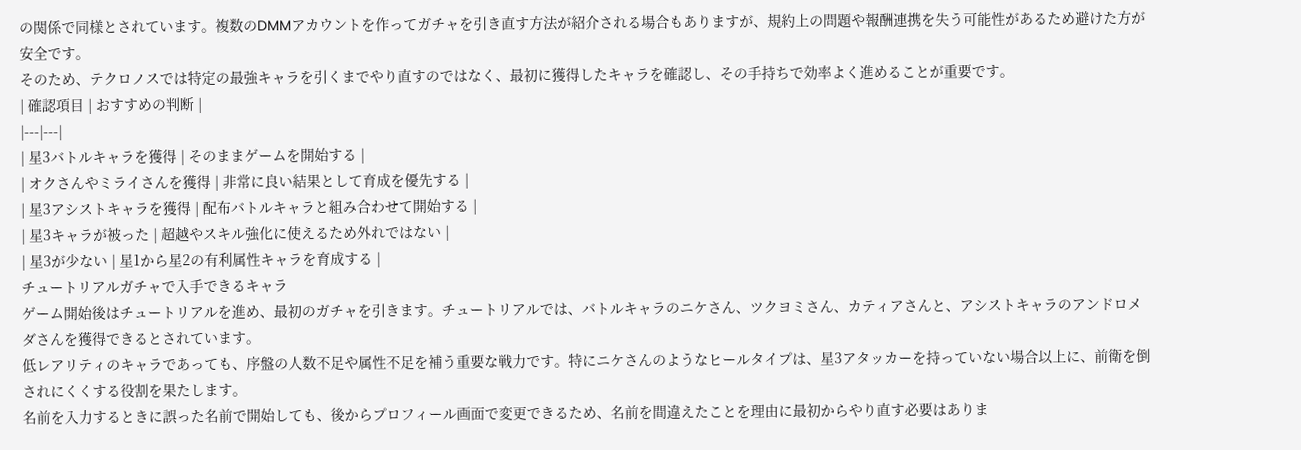の関係で同様とされています。複数のDMMアカウントを作ってガチャを引き直す方法が紹介される場合もありますが、規約上の問題や報酬連携を失う可能性があるため避けた方が安全です。
そのため、テクロノスでは特定の最強キャラを引くまでやり直すのではなく、最初に獲得したキャラを確認し、その手持ちで効率よく進めることが重要です。
| 確認項目 | おすすめの判断 |
|---|---|
| 星3バトルキャラを獲得 | そのままゲームを開始する |
| オクさんやミライさんを獲得 | 非常に良い結果として育成を優先する |
| 星3アシストキャラを獲得 | 配布バトルキャラと組み合わせて開始する |
| 星3キャラが被った | 超越やスキル強化に使えるため外れではない |
| 星3が少ない | 星1から星2の有利属性キャラを育成する |
チュートリアルガチャで入手できるキャラ
ゲーム開始後はチュートリアルを進め、最初のガチャを引きます。チュートリアルでは、バトルキャラのニケさん、ツクヨミさん、カティアさんと、アシストキャラのアンドロメダさんを獲得できるとされています。
低レアリティのキャラであっても、序盤の人数不足や属性不足を補う重要な戦力です。特にニケさんのようなヒールタイプは、星3アタッカーを持っていない場合以上に、前衛を倒されにくくする役割を果たします。
名前を入力するときに誤った名前で開始しても、後からプロフィール画面で変更できるため、名前を間違えたことを理由に最初からやり直す必要はありま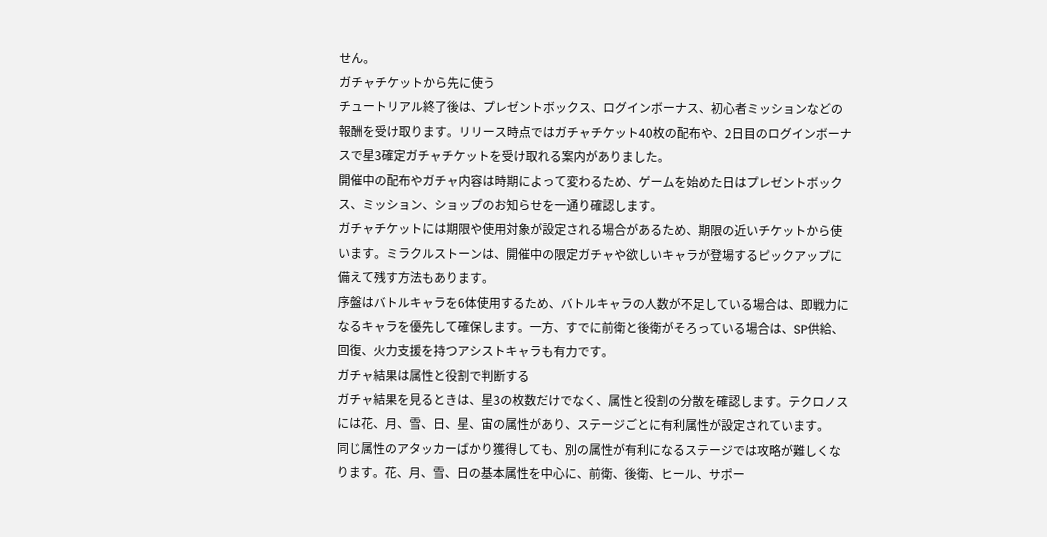せん。
ガチャチケットから先に使う
チュートリアル終了後は、プレゼントボックス、ログインボーナス、初心者ミッションなどの報酬を受け取ります。リリース時点ではガチャチケット40枚の配布や、2日目のログインボーナスで星3確定ガチャチケットを受け取れる案内がありました。
開催中の配布やガチャ内容は時期によって変わるため、ゲームを始めた日はプレゼントボックス、ミッション、ショップのお知らせを一通り確認します。
ガチャチケットには期限や使用対象が設定される場合があるため、期限の近いチケットから使います。ミラクルストーンは、開催中の限定ガチャや欲しいキャラが登場するピックアップに備えて残す方法もあります。
序盤はバトルキャラを6体使用するため、バトルキャラの人数が不足している場合は、即戦力になるキャラを優先して確保します。一方、すでに前衛と後衛がそろっている場合は、SP供給、回復、火力支援を持つアシストキャラも有力です。
ガチャ結果は属性と役割で判断する
ガチャ結果を見るときは、星3の枚数だけでなく、属性と役割の分散を確認します。テクロノスには花、月、雪、日、星、宙の属性があり、ステージごとに有利属性が設定されています。
同じ属性のアタッカーばかり獲得しても、別の属性が有利になるステージでは攻略が難しくなります。花、月、雪、日の基本属性を中心に、前衛、後衛、ヒール、サポー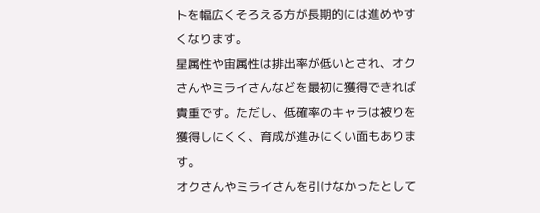トを幅広くそろえる方が長期的には進めやすくなります。
星属性や宙属性は排出率が低いとされ、オクさんやミライさんなどを最初に獲得できれば貴重です。ただし、低確率のキャラは被りを獲得しにくく、育成が進みにくい面もあります。
オクさんやミライさんを引けなかったとして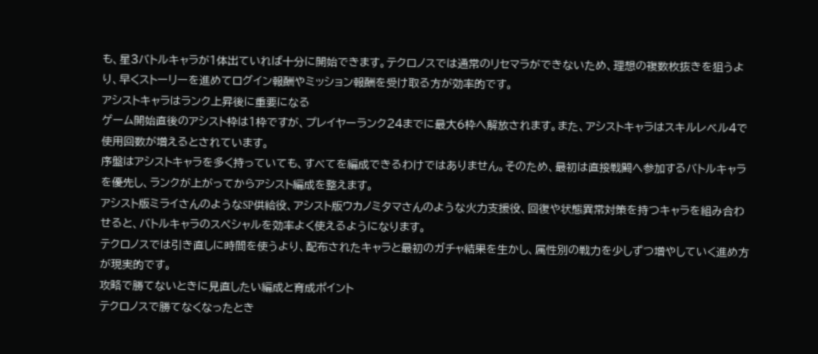も、星3バトルキャラが1体出ていれば十分に開始できます。テクロノスでは通常のリセマラができないため、理想の複数枚抜きを狙うより、早くストーリーを進めてログイン報酬やミッション報酬を受け取る方が効率的です。
アシストキャラはランク上昇後に重要になる
ゲーム開始直後のアシスト枠は1枠ですが、プレイヤーランク24までに最大6枠へ解放されます。また、アシストキャラはスキルレベル4で使用回数が増えるとされています。
序盤はアシストキャラを多く持っていても、すべてを編成できるわけではありません。そのため、最初は直接戦闘へ参加するバトルキャラを優先し、ランクが上がってからアシスト編成を整えます。
アシスト版ミライさんのようなSP供給役、アシスト版ウカノミタマさんのような火力支援役、回復や状態異常対策を持つキャラを組み合わせると、バトルキャラのスペシャルを効率よく使えるようになります。
テクロノスでは引き直しに時間を使うより、配布されたキャラと最初のガチャ結果を生かし、属性別の戦力を少しずつ増やしていく進め方が現実的です。
攻略で勝てないときに見直したい編成と育成ポイント
テクロノスで勝てなくなったとき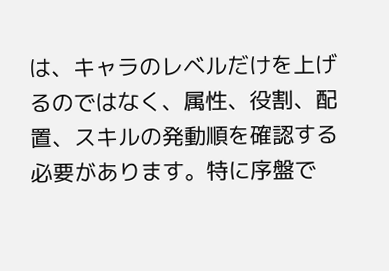は、キャラのレベルだけを上げるのではなく、属性、役割、配置、スキルの発動順を確認する必要があります。特に序盤で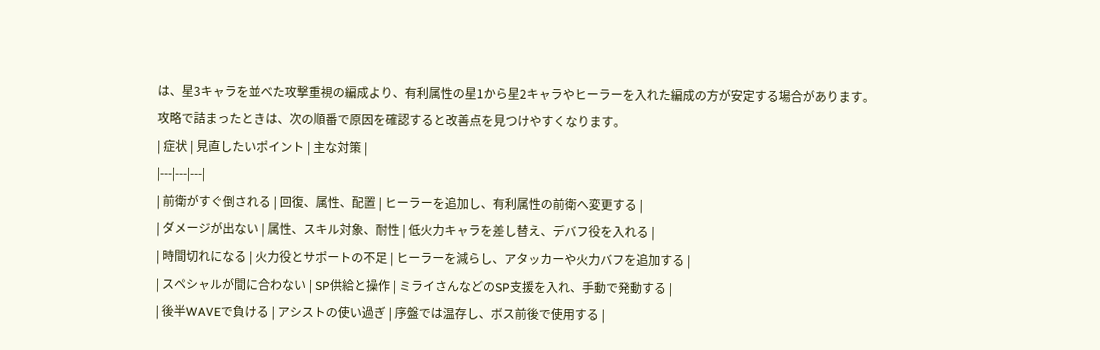は、星3キャラを並べた攻撃重視の編成より、有利属性の星1から星2キャラやヒーラーを入れた編成の方が安定する場合があります。
攻略で詰まったときは、次の順番で原因を確認すると改善点を見つけやすくなります。
| 症状 | 見直したいポイント | 主な対策 |
|---|---|---|
| 前衛がすぐ倒される | 回復、属性、配置 | ヒーラーを追加し、有利属性の前衛へ変更する |
| ダメージが出ない | 属性、スキル対象、耐性 | 低火力キャラを差し替え、デバフ役を入れる |
| 時間切れになる | 火力役とサポートの不足 | ヒーラーを減らし、アタッカーや火力バフを追加する |
| スペシャルが間に合わない | SP供給と操作 | ミライさんなどのSP支援を入れ、手動で発動する |
| 後半WAVEで負ける | アシストの使い過ぎ | 序盤では温存し、ボス前後で使用する |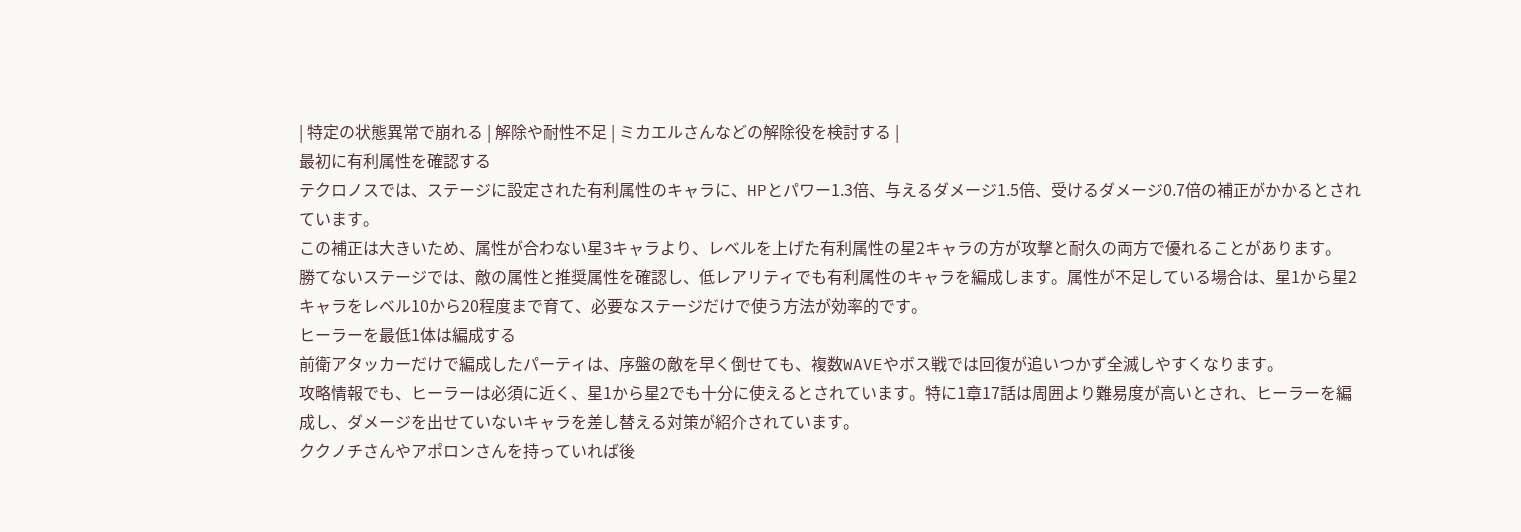| 特定の状態異常で崩れる | 解除や耐性不足 | ミカエルさんなどの解除役を検討する |
最初に有利属性を確認する
テクロノスでは、ステージに設定された有利属性のキャラに、HPとパワー1.3倍、与えるダメージ1.5倍、受けるダメージ0.7倍の補正がかかるとされています。
この補正は大きいため、属性が合わない星3キャラより、レベルを上げた有利属性の星2キャラの方が攻撃と耐久の両方で優れることがあります。
勝てないステージでは、敵の属性と推奨属性を確認し、低レアリティでも有利属性のキャラを編成します。属性が不足している場合は、星1から星2キャラをレベル10から20程度まで育て、必要なステージだけで使う方法が効率的です。
ヒーラーを最低1体は編成する
前衛アタッカーだけで編成したパーティは、序盤の敵を早く倒せても、複数WAVEやボス戦では回復が追いつかず全滅しやすくなります。
攻略情報でも、ヒーラーは必須に近く、星1から星2でも十分に使えるとされています。特に1章17話は周囲より難易度が高いとされ、ヒーラーを編成し、ダメージを出せていないキャラを差し替える対策が紹介されています。
ククノチさんやアポロンさんを持っていれば後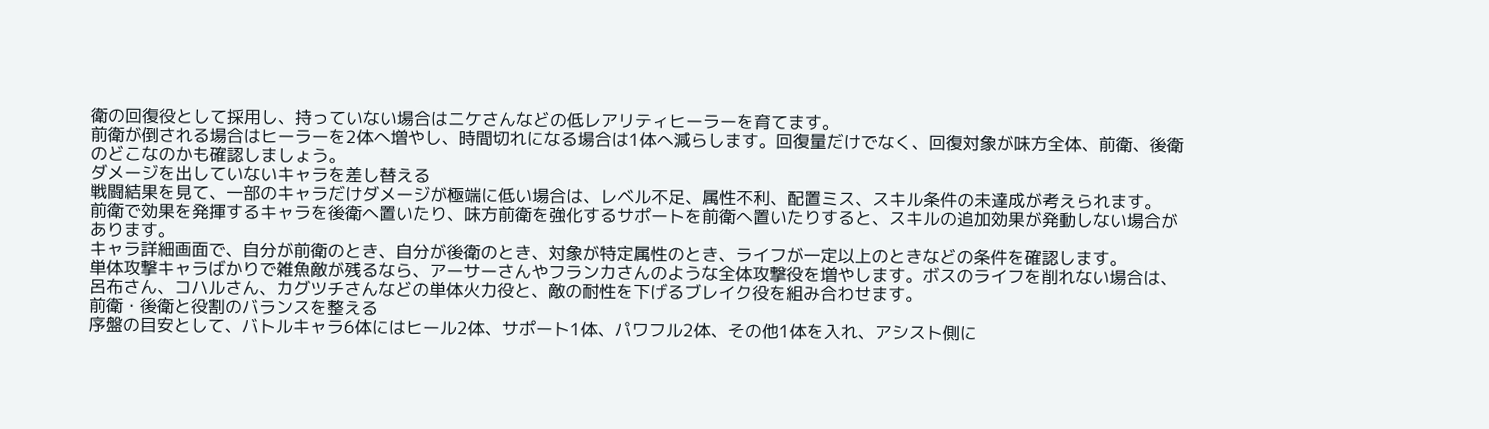衛の回復役として採用し、持っていない場合はニケさんなどの低レアリティヒーラーを育てます。
前衛が倒される場合はヒーラーを2体へ増やし、時間切れになる場合は1体へ減らします。回復量だけでなく、回復対象が味方全体、前衛、後衛のどこなのかも確認しましょう。
ダメージを出していないキャラを差し替える
戦闘結果を見て、一部のキャラだけダメージが極端に低い場合は、レベル不足、属性不利、配置ミス、スキル条件の未達成が考えられます。
前衛で効果を発揮するキャラを後衛へ置いたり、味方前衛を強化するサポートを前衛へ置いたりすると、スキルの追加効果が発動しない場合があります。
キャラ詳細画面で、自分が前衛のとき、自分が後衛のとき、対象が特定属性のとき、ライフが一定以上のときなどの条件を確認します。
単体攻撃キャラばかりで雑魚敵が残るなら、アーサーさんやフランカさんのような全体攻撃役を増やします。ボスのライフを削れない場合は、呂布さん、コハルさん、カグツチさんなどの単体火力役と、敵の耐性を下げるブレイク役を組み合わせます。
前衛・後衛と役割のバランスを整える
序盤の目安として、バトルキャラ6体にはヒール2体、サポート1体、パワフル2体、その他1体を入れ、アシスト側に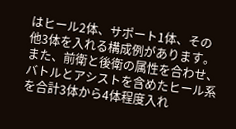はヒール2体、サポート1体、その他3体を入れる構成例があります。
また、前衛と後衛の属性を合わせ、バトルとアシストを含めたヒール系を合計3体から4体程度入れ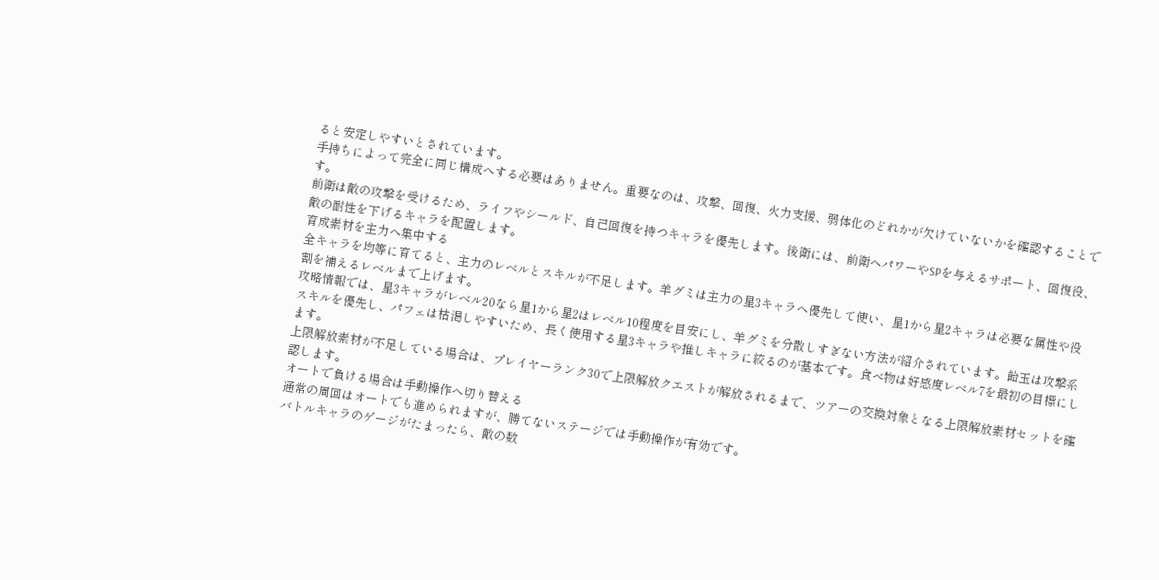ると安定しやすいとされています。
手持ちによって完全に同じ構成へする必要はありません。重要なのは、攻撃、回復、火力支援、弱体化のどれかが欠けていないかを確認することです。
前衛は敵の攻撃を受けるため、ライフやシールド、自己回復を持つキャラを優先します。後衛には、前衛へパワーやSPを与えるサポート、回復役、敵の耐性を下げるキャラを配置します。
育成素材を主力へ集中する
全キャラを均等に育てると、主力のレベルとスキルが不足します。羊グミは主力の星3キャラへ優先して使い、星1から星2キャラは必要な属性や役割を補えるレベルまで上げます。
攻略情報では、星3キャラがレベル20なら星1から星2はレベル10程度を目安にし、羊グミを分散しすぎない方法が紹介されています。飴玉は攻撃系スキルを優先し、パフェは枯渇しやすいため、長く使用する星3キャラや推しキャラに絞るのが基本です。食べ物は好感度レベル7を最初の目標にします。
上限解放素材が不足している場合は、プレイヤーランク30で上限解放クエストが解放されるまで、ツアーの交換対象となる上限解放素材セットを確認します。
オートで負ける場合は手動操作へ切り替える
通常の周回はオートでも進められますが、勝てないステージでは手動操作が有効です。
バトルキャラのゲージがたまったら、敵の数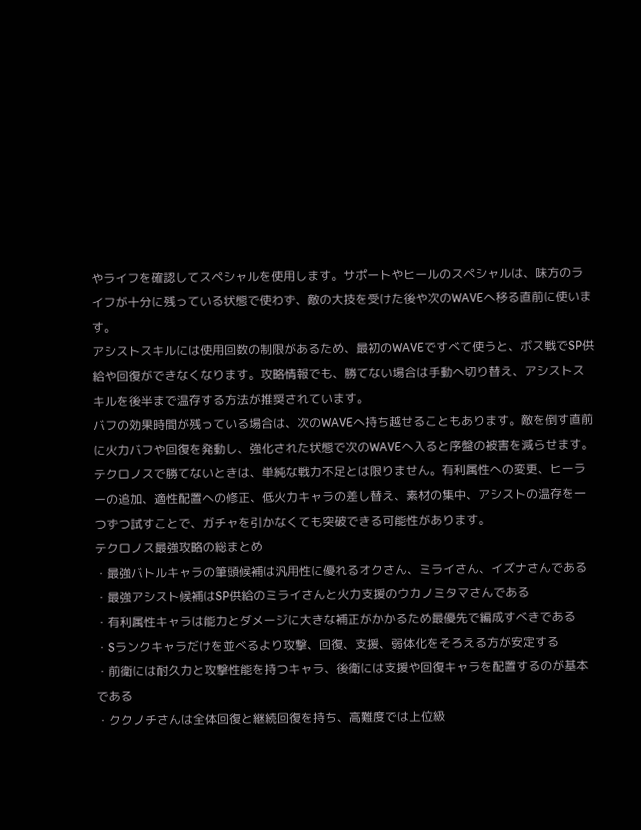やライフを確認してスペシャルを使用します。サポートやヒールのスペシャルは、味方のライフが十分に残っている状態で使わず、敵の大技を受けた後や次のWAVEへ移る直前に使います。
アシストスキルには使用回数の制限があるため、最初のWAVEですべて使うと、ボス戦でSP供給や回復ができなくなります。攻略情報でも、勝てない場合は手動へ切り替え、アシストスキルを後半まで温存する方法が推奨されています。
バフの効果時間が残っている場合は、次のWAVEへ持ち越せることもあります。敵を倒す直前に火力バフや回復を発動し、強化された状態で次のWAVEへ入ると序盤の被害を減らせます。
テクロノスで勝てないときは、単純な戦力不足とは限りません。有利属性への変更、ヒーラーの追加、適性配置への修正、低火力キャラの差し替え、素材の集中、アシストの温存を一つずつ試すことで、ガチャを引かなくても突破できる可能性があります。
テクロノス最強攻略の総まとめ
・最強バトルキャラの筆頭候補は汎用性に優れるオクさん、ミライさん、イズナさんである
・最強アシスト候補はSP供給のミライさんと火力支援のウカノミタマさんである
・有利属性キャラは能力とダメージに大きな補正がかかるため最優先で編成すべきである
・Sランクキャラだけを並べるより攻撃、回復、支援、弱体化をそろえる方が安定する
・前衛には耐久力と攻撃性能を持つキャラ、後衛には支援や回復キャラを配置するのが基本である
・ククノチさんは全体回復と継続回復を持ち、高難度では上位級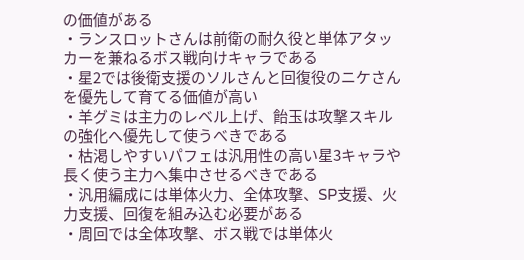の価値がある
・ランスロットさんは前衛の耐久役と単体アタッカーを兼ねるボス戦向けキャラである
・星2では後衛支援のソルさんと回復役のニケさんを優先して育てる価値が高い
・羊グミは主力のレベル上げ、飴玉は攻撃スキルの強化へ優先して使うべきである
・枯渇しやすいパフェは汎用性の高い星3キャラや長く使う主力へ集中させるべきである
・汎用編成には単体火力、全体攻撃、SP支援、火力支援、回復を組み込む必要がある
・周回では全体攻撃、ボス戦では単体火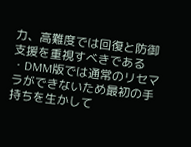力、高難度では回復と防御支援を重視すべきである
・DMM版では通常のリセマラができないため最初の手持ちを生かして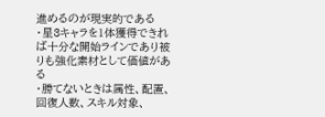進めるのが現実的である
・星3キャラを1体獲得できれば十分な開始ラインであり被りも強化素材として価値がある
・勝てないときは属性、配置、回復人数、スキル対象、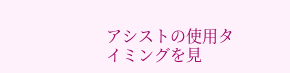アシストの使用タイミングを見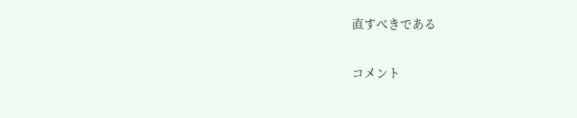直すべきである

コメント